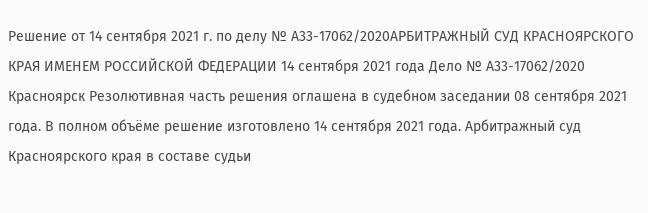Решение от 14 сентября 2021 г. по делу № А33-17062/2020АРБИТРАЖНЫЙ СУД КРАСНОЯРСКОГО КРАЯ ИМЕНЕМ РОССИЙСКОЙ ФЕДЕРАЦИИ 14 сентября 2021 года Дело № А33-17062/2020 Красноярск Резолютивная часть решения оглашена в судебном заседании 08 сентября 2021 года. В полном объёме решение изготовлено 14 сентября 2021 года. Арбитражный суд Красноярского края в составе судьи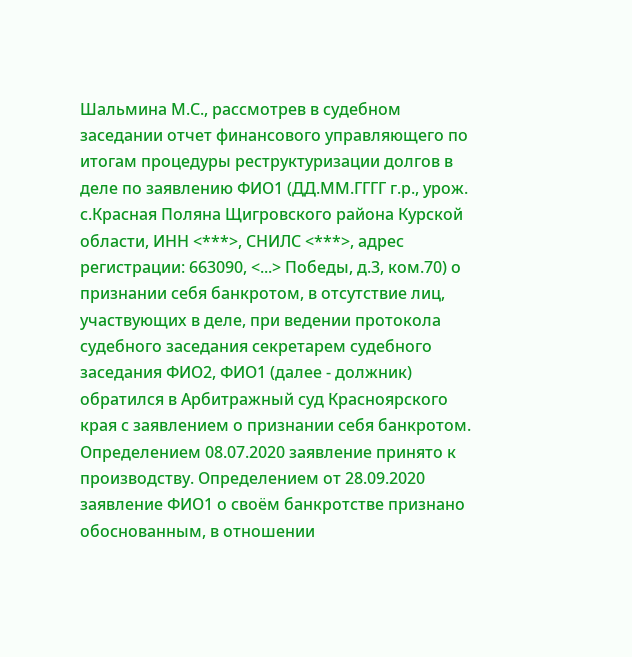Шальмина М.С., рассмотрев в судебном заседании отчет финансового управляющего по итогам процедуры реструктуризации долгов в деле по заявлению ФИО1 (ДД.ММ.ГГГГ г.р., урож. с.Красная Поляна Щигровского района Курской области, ИНН <***>, СНИЛС <***>, адрес регистрации: 663090, <...> Победы, д.3, ком.70) о признании себя банкротом, в отсутствие лиц, участвующих в деле, при ведении протокола судебного заседания секретарем судебного заседания ФИО2, ФИО1 (далее - должник) обратился в Арбитражный суд Красноярского края с заявлением о признании себя банкротом. Определением 08.07.2020 заявление принято к производству. Определением от 28.09.2020 заявление ФИО1 о своём банкротстве признано обоснованным, в отношении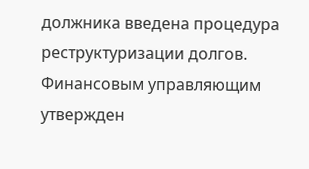должника введена процедура реструктуризации долгов. Финансовым управляющим утвержден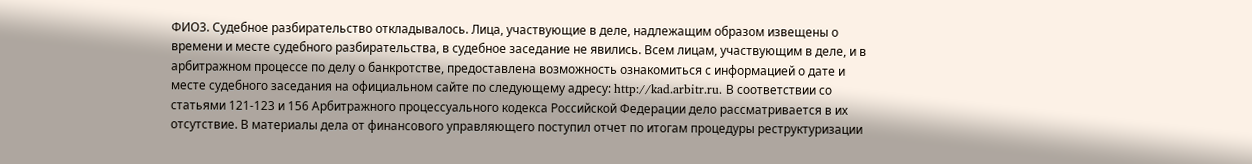ФИО3. Судебное разбирательство откладывалось. Лица, участвующие в деле, надлежащим образом извещены о времени и месте судебного разбирательства, в судебное заседание не явились. Всем лицам, участвующим в деле, и в арбитражном процессе по делу о банкротстве, предоставлена возможность ознакомиться с информацией о дате и месте судебного заседания на официальном сайте по следующему адресу: http://kad.arbitr.ru. В соответствии со статьями 121-123 и 156 Арбитражного процессуального кодекса Российской Федерации дело рассматривается в их отсутствие. В материалы дела от финансового управляющего поступил отчет по итогам процедуры реструктуризации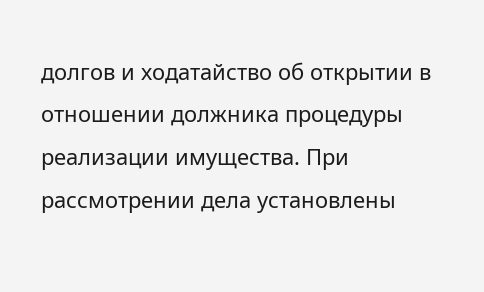долгов и ходатайство об открытии в отношении должника процедуры реализации имущества. При рассмотрении дела установлены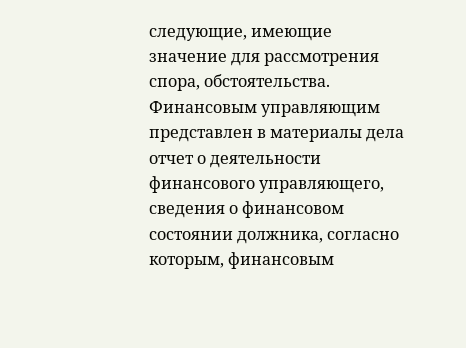следующие, имеющие значение для рассмотрения спора, обстоятельства. Финансовым управляющим представлен в материалы дела отчет о деятельности финансового управляющего, сведения о финансовом состоянии должника, согласно которым, финансовым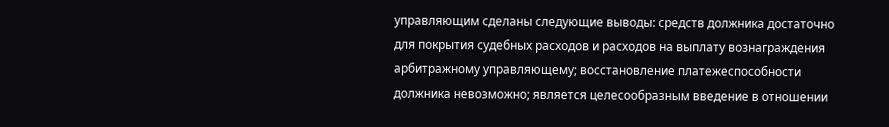управляющим сделаны следующие выводы: средств должника достаточно для покрытия судебных расходов и расходов на выплату вознаграждения арбитражному управляющему; восстановление платежеспособности должника невозможно; является целесообразным введение в отношении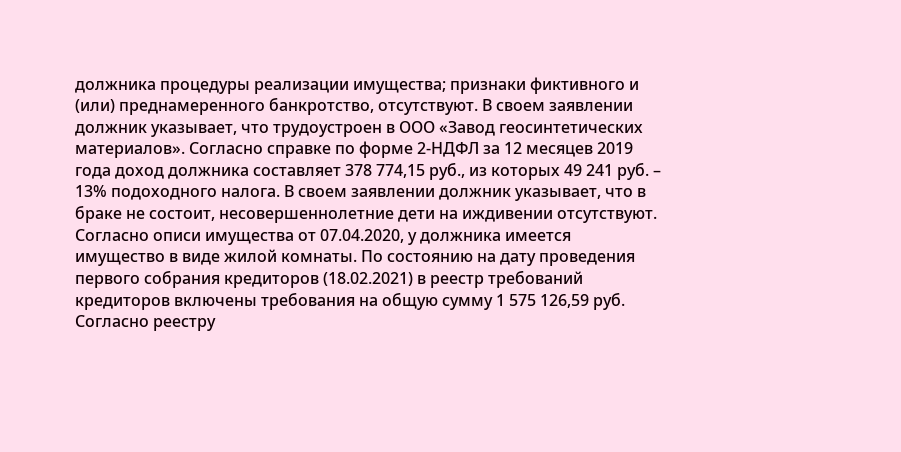должника процедуры реализации имущества; признаки фиктивного и (или) преднамеренного банкротство, отсутствуют. В своем заявлении должник указывает, что трудоустроен в ООО «Завод геосинтетических материалов». Согласно справке по форме 2-НДФЛ за 12 месяцев 2019 года доход должника составляет 378 774,15 руб., из которых 49 241 руб. – 13% подоходного налога. В своем заявлении должник указывает, что в браке не состоит, несовершеннолетние дети на иждивении отсутствуют. Согласно описи имущества от 07.04.2020, у должника имеется имущество в виде жилой комнаты. По состоянию на дату проведения первого собрания кредиторов (18.02.2021) в реестр требований кредиторов включены требования на общую сумму 1 575 126,59 руб. Согласно реестру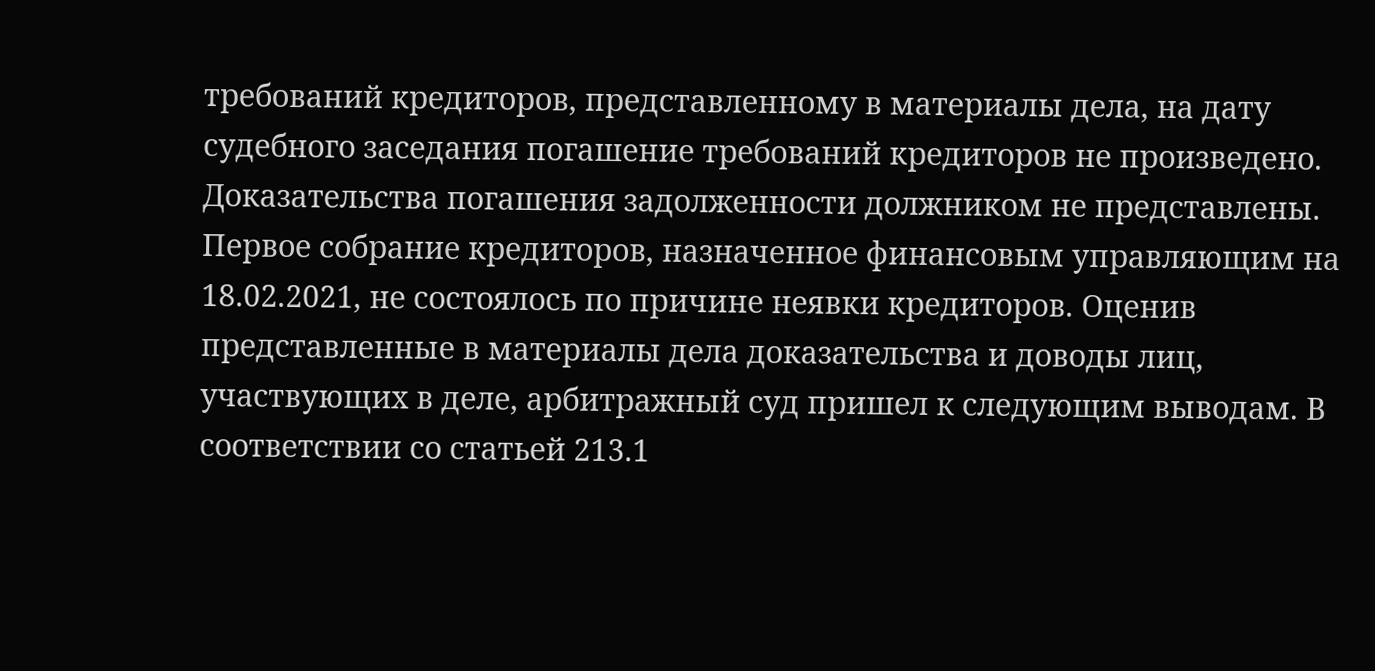требований кредиторов, представленному в материалы дела, на дату судебного заседания погашение требований кредиторов не произведено. Доказательства погашения задолженности должником не представлены. Первое собрание кредиторов, назначенное финансовым управляющим на 18.02.2021, не состоялось по причине неявки кредиторов. Оценив представленные в материалы дела доказательства и доводы лиц, участвующих в деле, арбитражный суд пришел к следующим выводам. В соответствии со статьей 213.1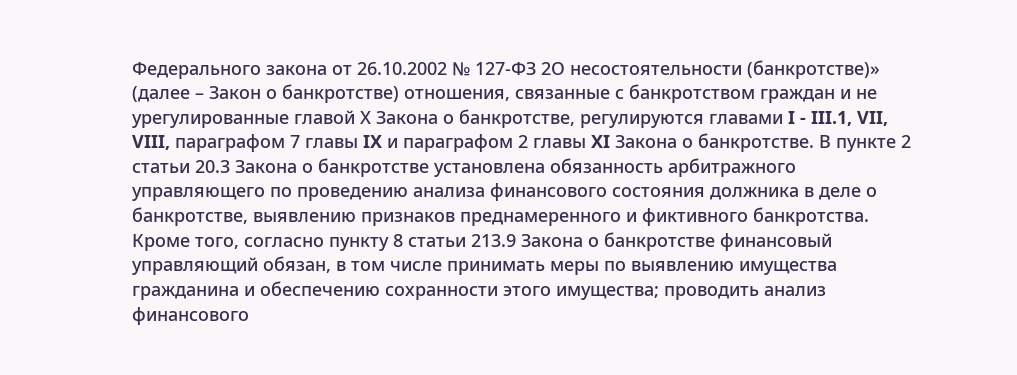Федерального закона от 26.10.2002 № 127-ФЗ 2О несостоятельности (банкротстве)» (далее – Закон о банкротстве) отношения, связанные с банкротством граждан и не урегулированные главой Х Закона о банкротстве, регулируются главами I - III.1, VII, VIII, параграфом 7 главы IX и параграфом 2 главы XI Закона о банкротстве. В пункте 2 статьи 20.3 Закона о банкротстве установлена обязанность арбитражного управляющего по проведению анализа финансового состояния должника в деле о банкротстве, выявлению признаков преднамеренного и фиктивного банкротства. Кроме того, согласно пункту 8 статьи 213.9 Закона о банкротстве финансовый управляющий обязан, в том числе принимать меры по выявлению имущества гражданина и обеспечению сохранности этого имущества; проводить анализ финансового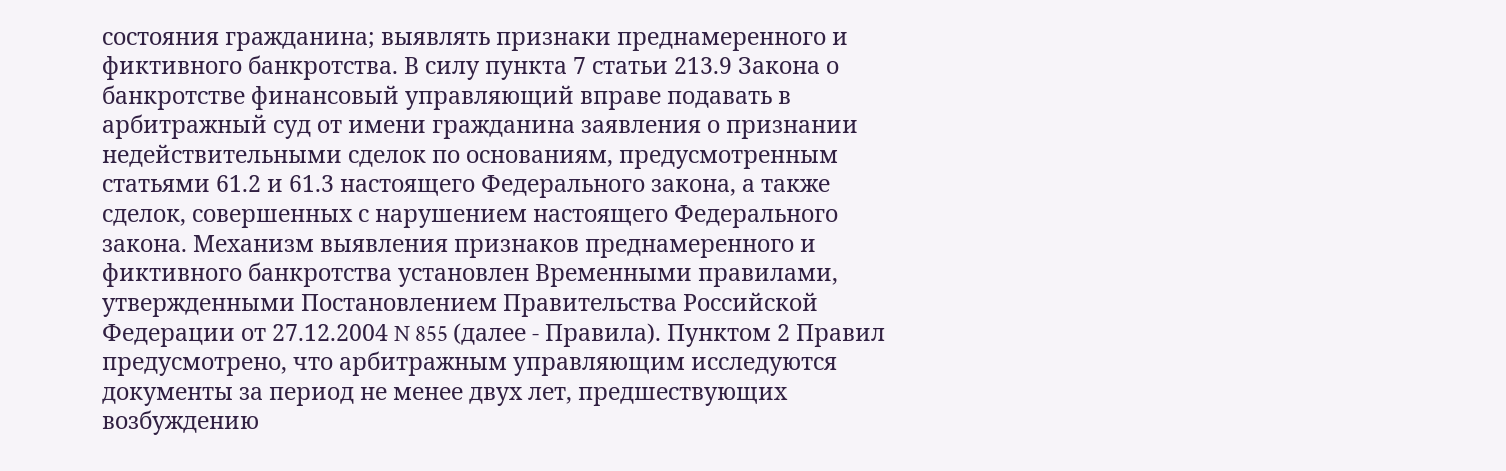состояния гражданина; выявлять признаки преднамеренного и фиктивного банкротства. В силу пункта 7 статьи 213.9 Закона о банкротстве финансовый управляющий вправе подавать в арбитражный суд от имени гражданина заявления о признании недействительными сделок по основаниям, предусмотренным статьями 61.2 и 61.3 настоящего Федерального закона, а также сделок, совершенных с нарушением настоящего Федерального закона. Механизм выявления признаков преднамеренного и фиктивного банкротства установлен Временными правилами, утвержденными Постановлением Правительства Российской Федерации от 27.12.2004 N 855 (далее - Правила). Пунктом 2 Правил предусмотрено, что арбитражным управляющим исследуются документы за период не менее двух лет, предшествующих возбуждению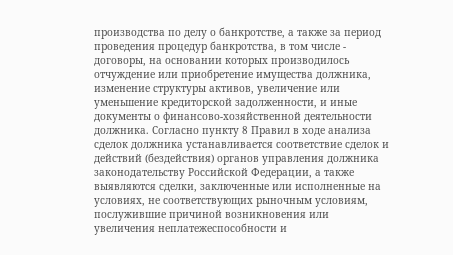производства по делу о банкротстве, а также за период проведения процедур банкротства, в том числе - договоры, на основании которых производилось отчуждение или приобретение имущества должника, изменение структуры активов, увеличение или уменьшение кредиторской задолженности, и иные документы о финансово-хозяйственной деятельности должника. Согласно пункту 8 Правил в ходе анализа сделок должника устанавливается соответствие сделок и действий (бездействия) органов управления должника законодательству Российской Федерации, а также выявляются сделки, заключенные или исполненные на условиях, не соответствующих рыночным условиям, послужившие причиной возникновения или увеличения неплатежеспособности и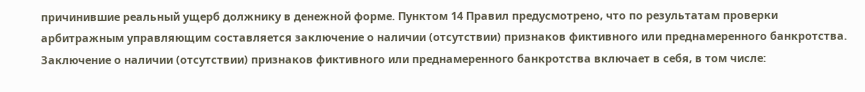причинившие реальный ущерб должнику в денежной форме. Пунктом 14 Правил предусмотрено, что по результатам проверки арбитражным управляющим составляется заключение о наличии (отсутствии) признаков фиктивного или преднамеренного банкротства. Заключение о наличии (отсутствии) признаков фиктивного или преднамеренного банкротства включает в себя, в том числе: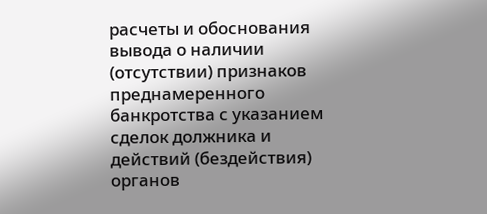расчеты и обоснования вывода о наличии (отсутствии) признаков преднамеренного банкротства с указанием сделок должника и действий (бездействия) органов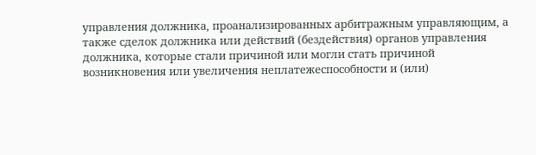управления должника, проанализированных арбитражным управляющим, а также сделок должника или действий (бездействия) органов управления должника, которые стали причиной или могли стать причиной возникновения или увеличения неплатежеспособности и (или)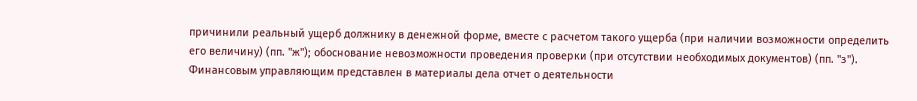причинили реальный ущерб должнику в денежной форме, вместе с расчетом такого ущерба (при наличии возможности определить его величину) (пп. "ж"); обоснование невозможности проведения проверки (при отсутствии необходимых документов) (пп. "з"). Финансовым управляющим представлен в материалы дела отчет о деятельности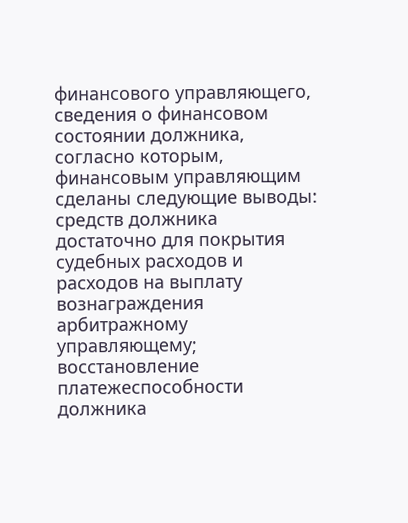финансового управляющего, сведения о финансовом состоянии должника, согласно которым, финансовым управляющим сделаны следующие выводы: средств должника достаточно для покрытия судебных расходов и расходов на выплату вознаграждения арбитражному управляющему; восстановление платежеспособности должника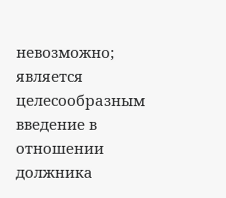невозможно; является целесообразным введение в отношении должника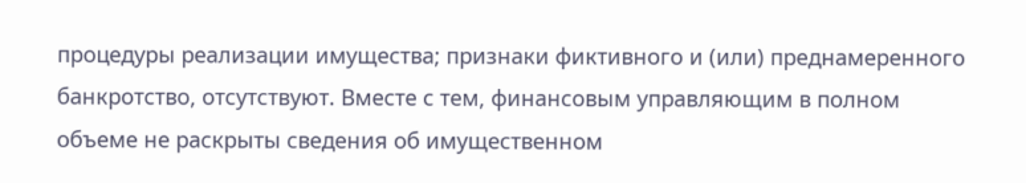процедуры реализации имущества; признаки фиктивного и (или) преднамеренного банкротство, отсутствуют. Вместе с тем, финансовым управляющим в полном объеме не раскрыты сведения об имущественном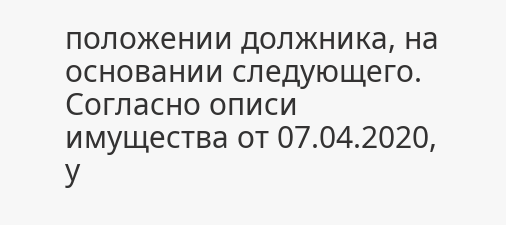положении должника, на основании следующего. Согласно описи имущества от 07.04.2020, у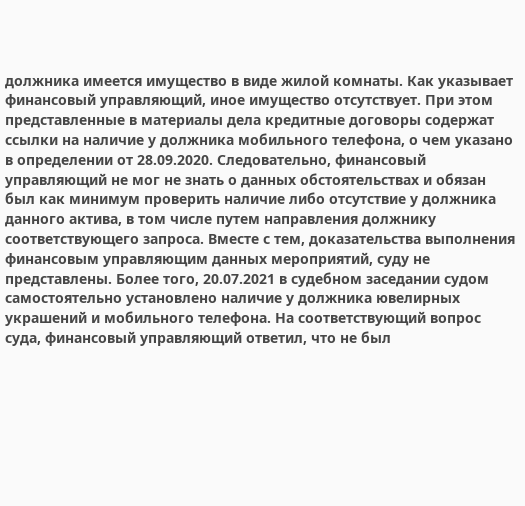должника имеется имущество в виде жилой комнаты. Как указывает финансовый управляющий, иное имущество отсутствует. При этом представленные в материалы дела кредитные договоры содержат ссылки на наличие у должника мобильного телефона, о чем указано в определении от 28.09.2020. Следовательно, финансовый управляющий не мог не знать о данных обстоятельствах и обязан был как минимум проверить наличие либо отсутствие у должника данного актива, в том числе путем направления должнику соответствующего запроса. Вместе с тем, доказательства выполнения финансовым управляющим данных мероприятий, суду не представлены. Более того, 20.07.2021 в судебном заседании судом самостоятельно установлено наличие у должника ювелирных украшений и мобильного телефона. На соответствующий вопрос суда, финансовый управляющий ответил, что не был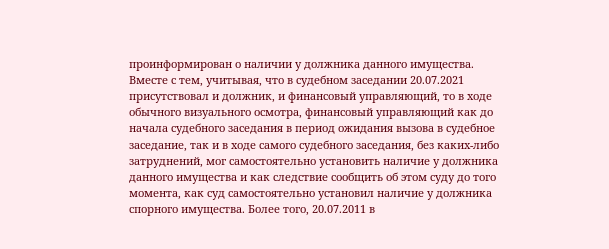проинформирован о наличии у должника данного имущества. Вместе с тем, учитывая, что в судебном заседании 20.07.2021 присутствовал и должник, и финансовый управляющий, то в ходе обычного визуального осмотра, финансовый управляющий как до начала судебного заседания в период ожидания вызова в судебное заседание, так и в ходе самого судебного заседания, без каких-либо затруднений, мог самостоятельно установить наличие у должника данного имущества и как следствие сообщить об этом суду до того момента, как суд самостоятельно установил наличие у должника спорного имущества. Более того, 20.07.2011 в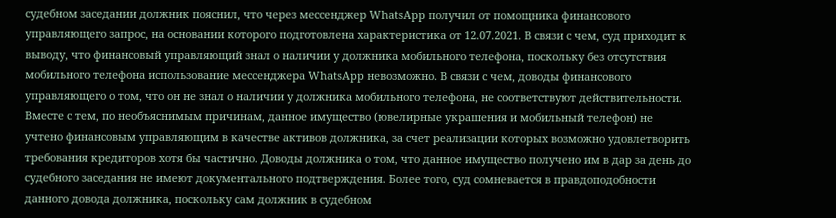судебном заседании должник пояснил, что через мессенджер WhatsApp получил от помощника финансового управляющего запрос, на основании которого подготовлена характеристика от 12.07.2021. В связи с чем, суд приходит к выводу, что финансовый управляющий знал о наличии у должника мобильного телефона, поскольку без отсутствия мобильного телефона использование мессенджера WhatsApp невозможно. В связи с чем, доводы финансового управляющего о том, что он не знал о наличии у должника мобильного телефона, не соответствуют действительности. Вместе с тем, по необъяснимым причинам, данное имущество (ювелирные украшения и мобильный телефон) не учтено финансовым управляющим в качестве активов должника, за счет реализации которых возможно удовлетворить требования кредиторов хотя бы частично. Доводы должника о том, что данное имущество получено им в дар за день до судебного заседания не имеют документального подтверждения. Более того, суд сомневается в правдоподобности данного довода должника, поскольку сам должник в судебном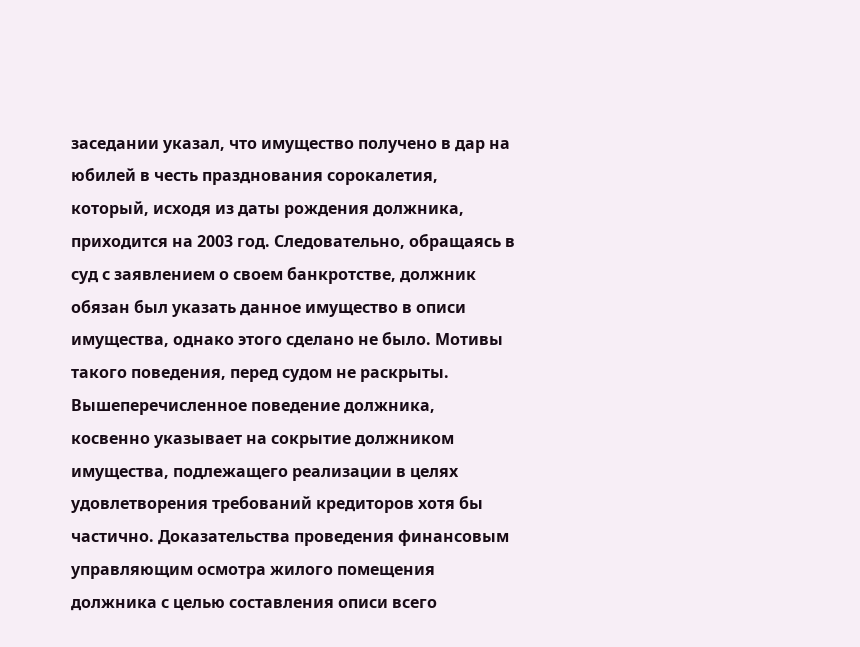заседании указал, что имущество получено в дар на юбилей в честь празднования сорокалетия, который, исходя из даты рождения должника, приходится на 2003 год. Следовательно, обращаясь в суд с заявлением о своем банкротстве, должник обязан был указать данное имущество в описи имущества, однако этого сделано не было. Мотивы такого поведения, перед судом не раскрыты. Вышеперечисленное поведение должника, косвенно указывает на сокрытие должником имущества, подлежащего реализации в целях удовлетворения требований кредиторов хотя бы частично. Доказательства проведения финансовым управляющим осмотра жилого помещения должника с целью составления описи всего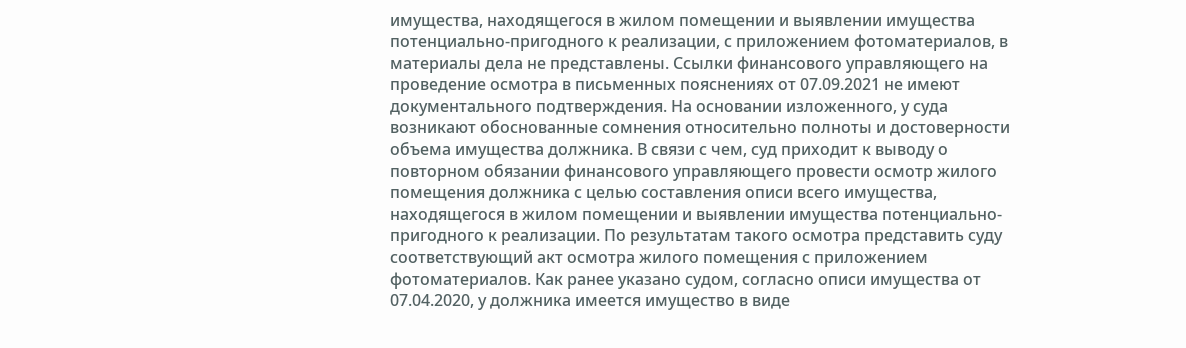имущества, находящегося в жилом помещении и выявлении имущества потенциально-пригодного к реализации, с приложением фотоматериалов, в материалы дела не представлены. Ссылки финансового управляющего на проведение осмотра в письменных пояснениях от 07.09.2021 не имеют документального подтверждения. На основании изложенного, у суда возникают обоснованные сомнения относительно полноты и достоверности объема имущества должника. В связи с чем, суд приходит к выводу о повторном обязании финансового управляющего провести осмотр жилого помещения должника с целью составления описи всего имущества, находящегося в жилом помещении и выявлении имущества потенциально-пригодного к реализации. По результатам такого осмотра представить суду соответствующий акт осмотра жилого помещения с приложением фотоматериалов. Как ранее указано судом, согласно описи имущества от 07.04.2020, у должника имеется имущество в виде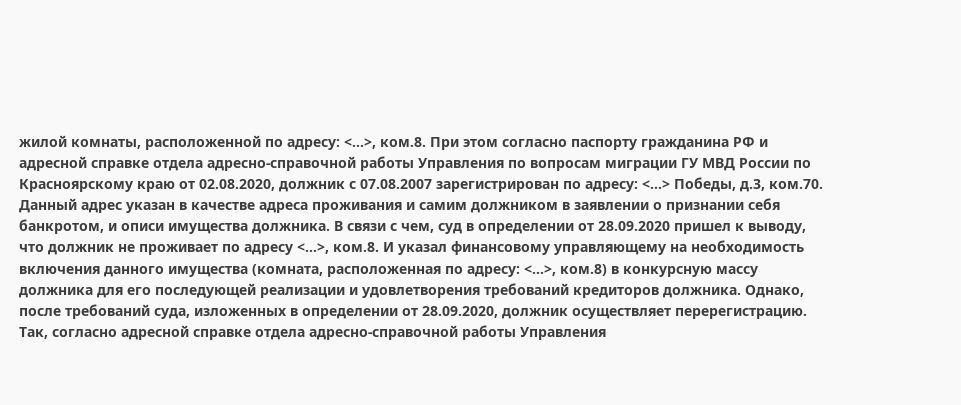жилой комнаты, расположенной по адресу: <...>, ком.8. При этом согласно паспорту гражданина РФ и адресной справке отдела адресно-справочной работы Управления по вопросам миграции ГУ МВД России по Красноярскому краю от 02.08.2020, должник с 07.08.2007 зарегистрирован по адресу: <...> Победы, д.3, ком.70. Данный адрес указан в качестве адреса проживания и самим должником в заявлении о признании себя банкротом, и описи имущества должника. В связи с чем, суд в определении от 28.09.2020 пришел к выводу, что должник не проживает по адресу <...>, ком.8. И указал финансовому управляющему на необходимость включения данного имущества (комната, расположенная по адресу: <...>, ком.8) в конкурсную массу должника для его последующей реализации и удовлетворения требований кредиторов должника. Однако, после требований суда, изложенных в определении от 28.09.2020, должник осуществляет перерегистрацию. Так, согласно адресной справке отдела адресно-справочной работы Управления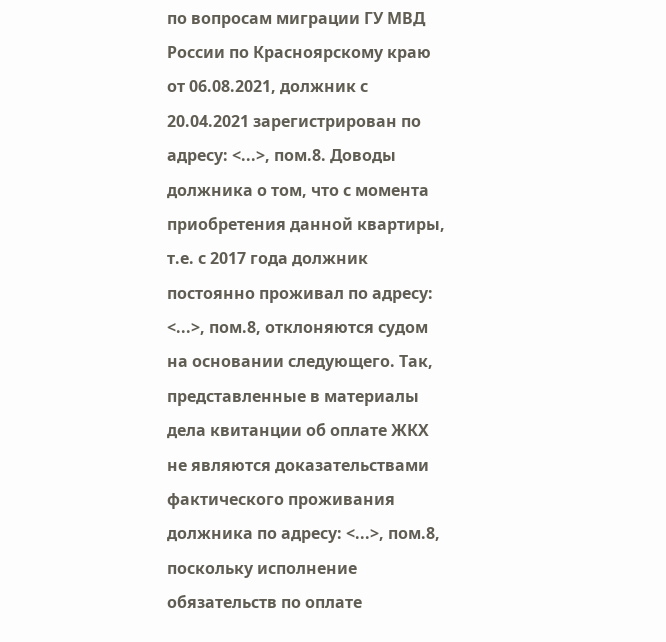по вопросам миграции ГУ МВД России по Красноярскому краю от 06.08.2021, должник с 20.04.2021 зарегистрирован по адресу: <...>, пом.8. Доводы должника о том, что с момента приобретения данной квартиры, т.е. с 2017 года должник постоянно проживал по адресу: <...>, пом.8, отклоняются судом на основании следующего. Так, представленные в материалы дела квитанции об оплате ЖКХ не являются доказательствами фактического проживания должника по адресу: <...>, пом.8, поскольку исполнение обязательств по оплате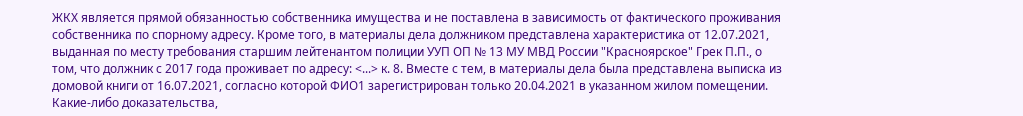ЖКХ является прямой обязанностью собственника имущества и не поставлена в зависимость от фактического проживания собственника по спорному адресу. Кроме того, в материалы дела должником представлена характеристика от 12.07.2021, выданная по месту требования старшим лейтенантом полиции УУП ОП № 13 МУ МВД России "Красноярское" Грек П.П., о том, что должник с 2017 года проживает по адресу: <...> к. 8. Вместе с тем, в материалы дела была представлена выписка из домовой книги от 16.07.2021, согласно которой ФИО1 зарегистрирован только 20.04.2021 в указанном жилом помещении. Какие-либо доказательства,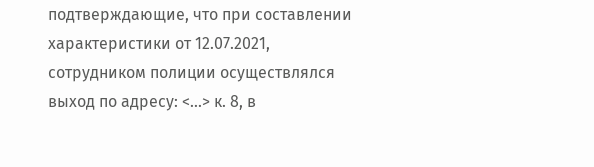подтверждающие, что при составлении характеристики от 12.07.2021, сотрудником полиции осуществлялся выход по адресу: <...> к. 8, в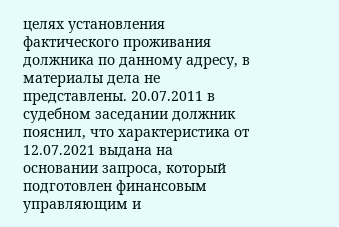целях установления фактического проживания должника по данному адресу, в материалы дела не представлены. 20.07.2011 в судебном заседании должник пояснил, что характеристика от 12.07.2021 выдана на основании запроса, который подготовлен финансовым управляющим и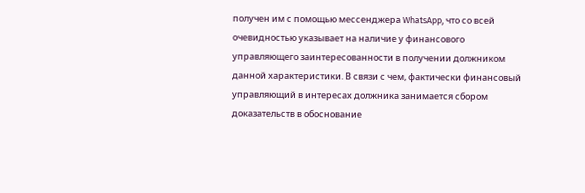получен им с помощью мессенджера WhatsApp, что со всей очевидностью указывает на наличие у финансового управляющего заинтересованности в получении должником данной характеристики. В связи с чем, фактически финансовый управляющий в интересах должника занимается сбором доказательств в обоснование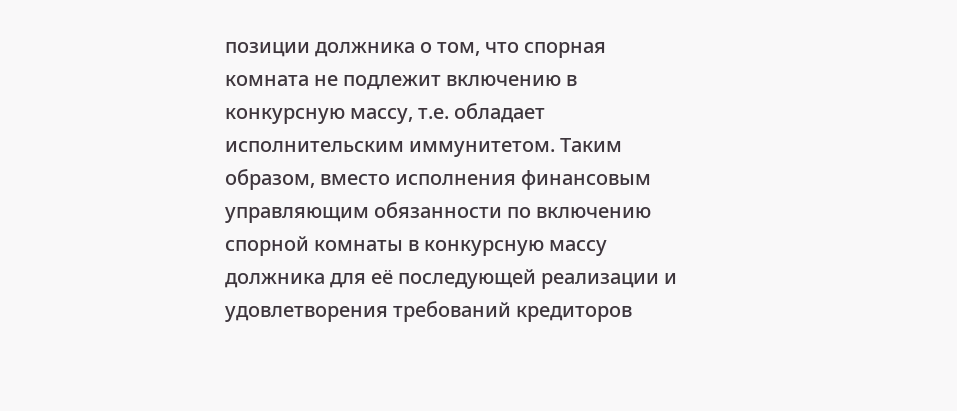позиции должника о том, что спорная комната не подлежит включению в конкурсную массу, т.е. обладает исполнительским иммунитетом. Таким образом, вместо исполнения финансовым управляющим обязанности по включению спорной комнаты в конкурсную массу должника для её последующей реализации и удовлетворения требований кредиторов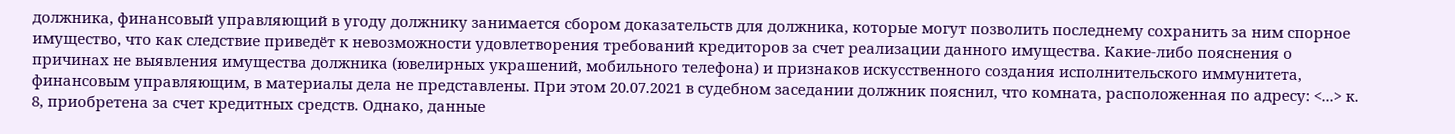должника, финансовый управляющий в угоду должнику занимается сбором доказательств для должника, которые могут позволить последнему сохранить за ним спорное имущество, что как следствие приведёт к невозможности удовлетворения требований кредиторов за счет реализации данного имущества. Какие-либо пояснения о причинах не выявления имущества должника (ювелирных украшений, мобильного телефона) и признаков искусственного создания исполнительского иммунитета, финансовым управляющим, в материалы дела не представлены. При этом 20.07.2021 в судебном заседании должник пояснил, что комната, расположенная по адресу: <...> к. 8, приобретена за счет кредитных средств. Однако, данные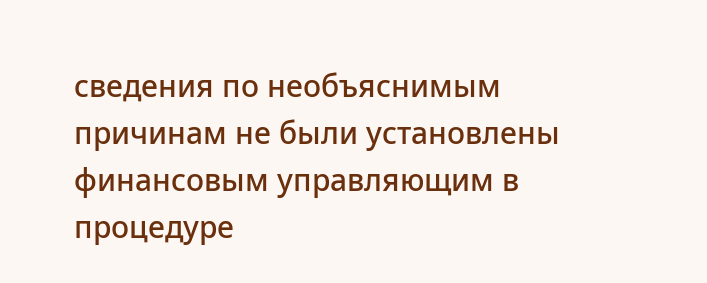сведения по необъяснимым причинам не были установлены финансовым управляющим в процедуре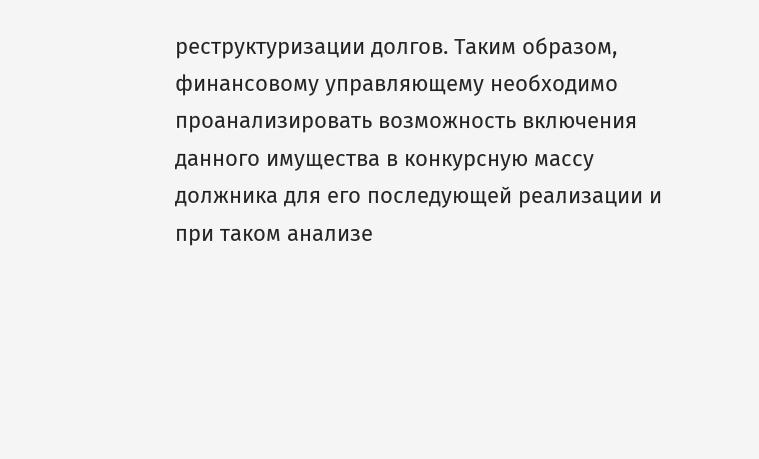реструктуризации долгов. Таким образом, финансовому управляющему необходимо проанализировать возможность включения данного имущества в конкурсную массу должника для его последующей реализации и при таком анализе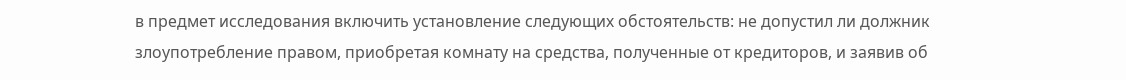в предмет исследования включить установление следующих обстоятельств: не допустил ли должник злоупотребление правом, приобретая комнату на средства, полученные от кредиторов, и заявив об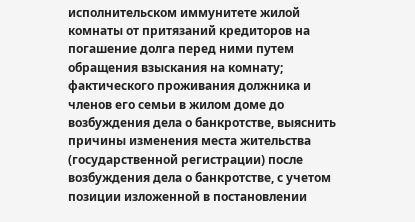исполнительском иммунитете жилой комнаты от притязаний кредиторов на погашение долга перед ними путем обращения взыскания на комнату; фактического проживания должника и членов его семьи в жилом доме до возбуждения дела о банкротстве, выяснить причины изменения места жительства (государственной регистрации) после возбуждения дела о банкротстве, с учетом позиции изложенной в постановлении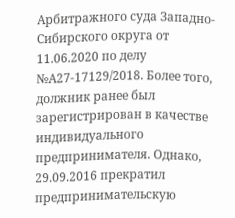Арбитражного суда Западно-Сибирского округа от 11.06.2020 по делу №А27-17129/2018. Более того, должник ранее был зарегистрирован в качестве индивидуального предпринимателя. Однако, 29.09.2016 прекратил предпринимательскую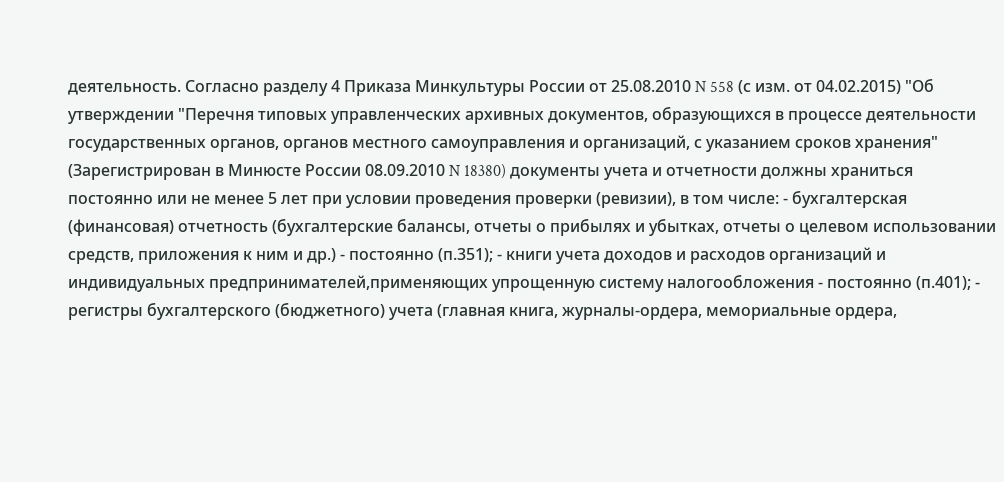деятельность. Согласно разделу 4 Приказа Минкультуры России от 25.08.2010 N 558 (с изм. от 04.02.2015) "Об утверждении "Перечня типовых управленческих архивных документов, образующихся в процессе деятельности государственных органов, органов местного самоуправления и организаций, с указанием сроков хранения" (Зарегистрирован в Минюсте России 08.09.2010 N 18380) документы учета и отчетности должны храниться постоянно или не менее 5 лет при условии проведения проверки (ревизии), в том числе: - бухгалтерская (финансовая) отчетность (бухгалтерские балансы, отчеты о прибылях и убытках, отчеты о целевом использовании средств, приложения к ним и др.) - постоянно (п.351); - книги учета доходов и расходов организаций и индивидуальных предпринимателей,применяющих упрощенную систему налогообложения - постоянно (п.401); - регистры бухгалтерского (бюджетного) учета (главная книга, журналы-ордера, мемориальные ордера,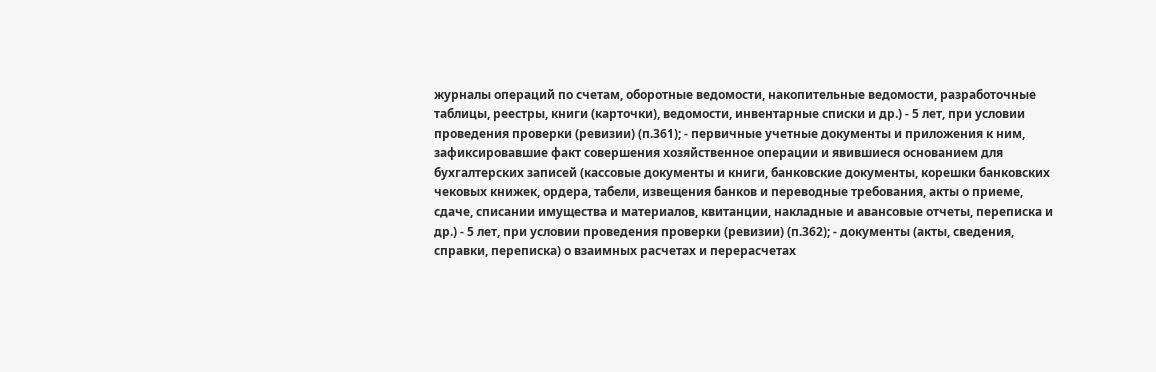журналы операций по счетам, оборотные ведомости, накопительные ведомости, разработочные таблицы, реестры, книги (карточки), ведомости, инвентарные списки и др.) - 5 лет, при условии проведения проверки (ревизии) (п.361); - первичные учетные документы и приложения к ним, зафиксировавшие факт совершения хозяйственное операции и явившиеся основанием для бухгалтерских записей (кассовые документы и книги, банковские документы, корешки банковских чековых книжек, ордера, табели, извещения банков и переводные требования, акты о приеме, сдаче, списании имущества и материалов, квитанции, накладные и авансовые отчеты, переписка и др.) - 5 лет, при условии проведения проверки (ревизии) (п.362); - документы (акты, сведения, справки, переписка) о взаимных расчетах и перерасчетах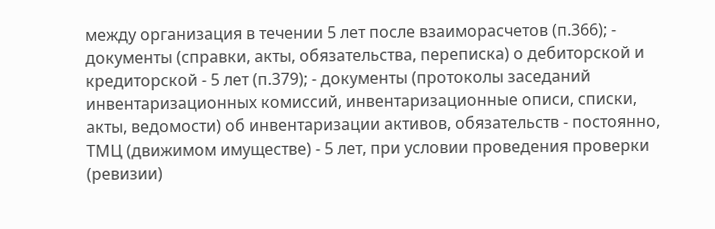между организация в течении 5 лет после взаиморасчетов (п.366); - документы (справки, акты, обязательства, переписка) о дебиторской и кредиторской - 5 лет (п.379); - документы (протоколы заседаний инвентаризационных комиссий, инвентаризационные описи, списки, акты, ведомости) об инвентаризации активов, обязательств - постоянно, ТМЦ (движимом имуществе) - 5 лет, при условии проведения проверки (ревизии)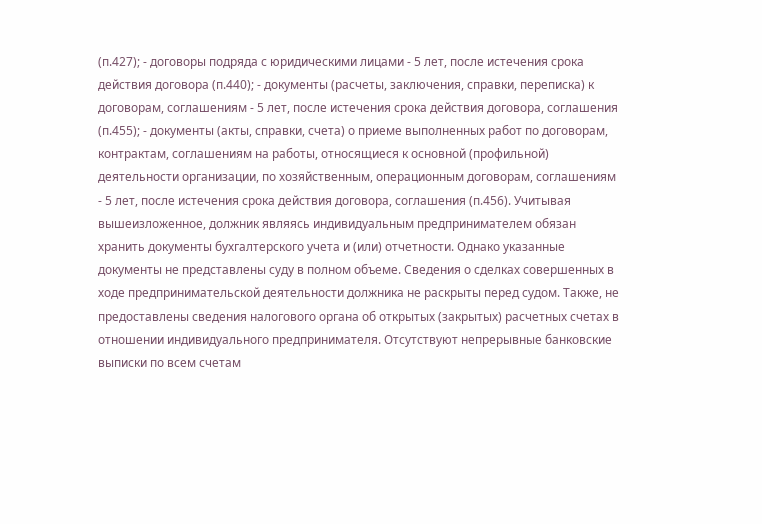(п.427); - договоры подряда с юридическими лицами - 5 лет, после истечения срока действия договора (п.440); - документы (расчеты, заключения, справки, переписка) к договорам, соглашениям - 5 лет, после истечения срока действия договора, соглашения (п.455); - документы (акты, справки, счета) о приеме выполненных работ по договорам, контрактам, соглашениям на работы, относящиеся к основной (профильной) деятельности организации, по хозяйственным, операционным договорам, соглашениям - 5 лет, после истечения срока действия договора, соглашения (п.456). Учитывая вышеизложенное, должник являясь индивидуальным предпринимателем обязан хранить документы бухгалтерского учета и (или) отчетности. Однако указанные документы не представлены суду в полном объеме. Сведения о сделках совершенных в ходе предпринимательской деятельности должника не раскрыты перед судом. Также, не предоставлены сведения налогового органа об открытых (закрытых) расчетных счетах в отношении индивидуального предпринимателя. Отсутствуют непрерывные банковские выписки по всем счетам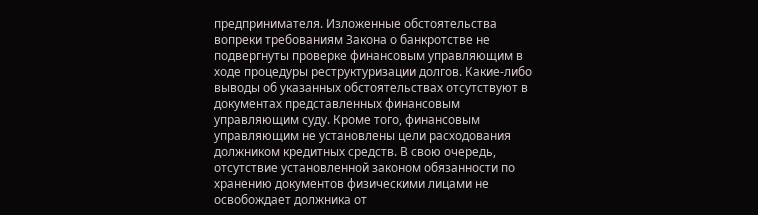предпринимателя. Изложенные обстоятельства вопреки требованиям Закона о банкротстве не подвергнуты проверке финансовым управляющим в ходе процедуры реструктуризации долгов. Какие-либо выводы об указанных обстоятельствах отсутствуют в документах представленных финансовым управляющим суду. Кроме того, финансовым управляющим не установлены цели расходования должником кредитных средств. В свою очередь, отсутствие установленной законом обязанности по хранению документов физическими лицами не освобождает должника от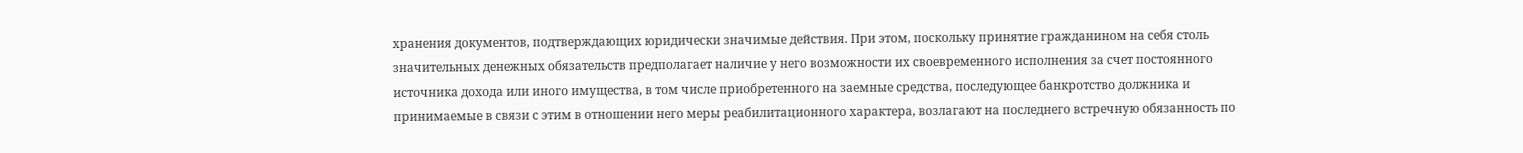хранения документов, подтверждающих юридически значимые действия. При этом, поскольку принятие гражданином на себя столь значительных денежных обязательств предполагает наличие у него возможности их своевременного исполнения за счет постоянного источника дохода или иного имущества, в том числе приобретенного на заемные средства, последующее банкротство должника и принимаемые в связи с этим в отношении него меры реабилитационного характера, возлагают на последнего встречную обязанность по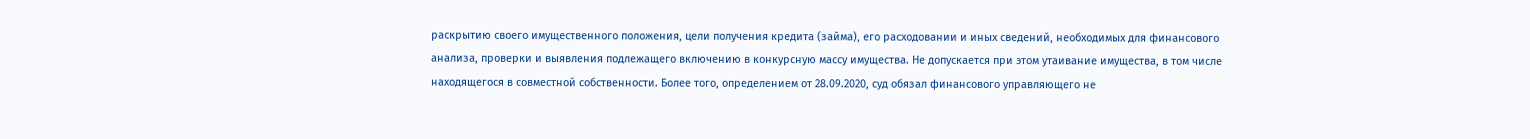раскрытию своего имущественного положения, цели получения кредита (займа), его расходовании и иных сведений, необходимых для финансового анализа, проверки и выявления подлежащего включению в конкурсную массу имущества. Не допускается при этом утаивание имущества, в том числе находящегося в совместной собственности. Более того, определением от 28.09.2020, суд обязал финансового управляющего не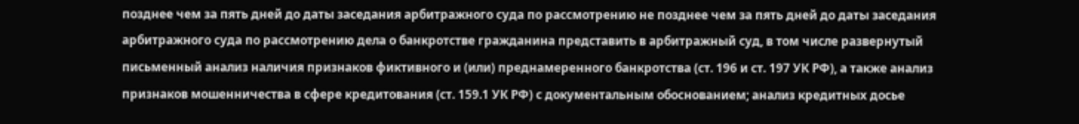позднее чем за пять дней до даты заседания арбитражного суда по рассмотрению не позднее чем за пять дней до даты заседания арбитражного суда по рассмотрению дела о банкротстве гражданина представить в арбитражный суд, в том числе развернутый письменный анализ наличия признаков фиктивного и (или) преднамеренного банкротства (ст. 196 и ст. 197 УК РФ), а также анализ признаков мошенничества в сфере кредитования (ст. 159.1 УК РФ) с документальным обоснованием; анализ кредитных досье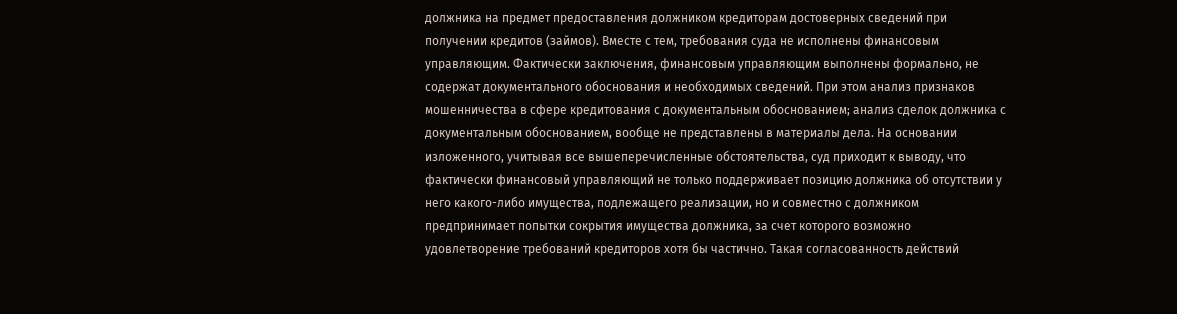должника на предмет предоставления должником кредиторам достоверных сведений при получении кредитов (займов). Вместе с тем, требования суда не исполнены финансовым управляющим. Фактически заключения, финансовым управляющим выполнены формально, не содержат документального обоснования и необходимых сведений. При этом анализ признаков мошенничества в сфере кредитования с документальным обоснованием; анализ сделок должника с документальным обоснованием, вообще не представлены в материалы дела. На основании изложенного, учитывая все вышеперечисленные обстоятельства, суд приходит к выводу, что фактически финансовый управляющий не только поддерживает позицию должника об отсутствии у него какого-либо имущества, подлежащего реализации, но и совместно с должником предпринимает попытки сокрытия имущества должника, за счет которого возможно удовлетворение требований кредиторов хотя бы частично. Такая согласованность действий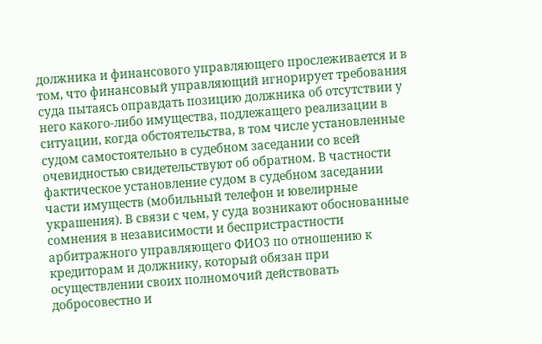должника и финансового управляющего прослеживается и в том, что финансовый управляющий игнорирует требования суда пытаясь оправдать позицию должника об отсутствии у него какого-либо имущества, подлежащего реализации в ситуации, когда обстоятельства, в том числе установленные судом самостоятельно в судебном заседании со всей очевидностью свидетельствуют об обратном. В частности фактическое установление судом в судебном заседании части имуществ (мобильный телефон и ювелирные украшения). В связи с чем, у суда возникают обоснованные сомнения в независимости и беспристрастности арбитражного управляющего ФИО3 по отношению к кредиторам и должнику, который обязан при осуществлении своих полномочий действовать добросовестно и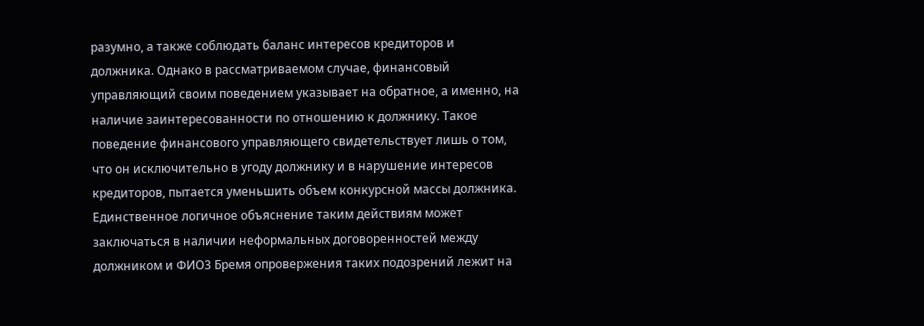разумно, а также соблюдать баланс интересов кредиторов и должника. Однако в рассматриваемом случае, финансовый управляющий своим поведением указывает на обратное, а именно, на наличие заинтересованности по отношению к должнику. Такое поведение финансового управляющего свидетельствует лишь о том, что он исключительно в угоду должнику и в нарушение интересов кредиторов, пытается уменьшить объем конкурсной массы должника. Единственное логичное объяснение таким действиям может заключаться в наличии неформальных договоренностей между должником и ФИО3 Бремя опровержения таких подозрений лежит на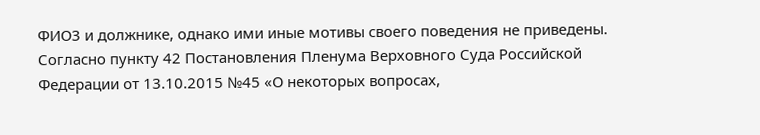ФИО3 и должнике, однако ими иные мотивы своего поведения не приведены. Согласно пункту 42 Постановления Пленума Верховного Суда Российской Федерации от 13.10.2015 №45 «О некоторых вопросах,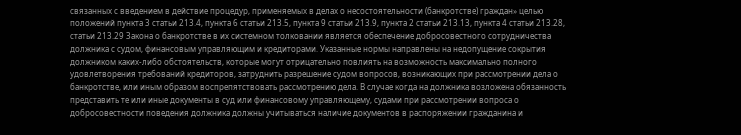связанных с введением в действие процедур, применяемых в делах о несостоятельности (банкротстве) граждан» целью положений пункта 3 статьи 213.4, пункта 6 статьи 213.5, пункта 9 статьи 213.9, пункта 2 статьи 213.13, пункта 4 статьи 213.28, статьи 213.29 Закона о банкротстве в их системном толковании является обеспечение добросовестного сотрудничества должника с судом, финансовым управляющим и кредиторами. Указанные нормы направлены на недопущение сокрытия должником каких-либо обстоятельств, которые могут отрицательно повлиять на возможность максимально полного удовлетворения требований кредиторов, затруднить разрешение судом вопросов, возникающих при рассмотрении дела о банкротстве, или иным образом воспрепятствовать рассмотрению дела. В случае когда на должника возложена обязанность представить те или иные документы в суд или финансовому управляющему, судами при рассмотрении вопроса о добросовестности поведения должника должны учитываться наличие документов в распоряжении гражданина и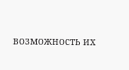возможность их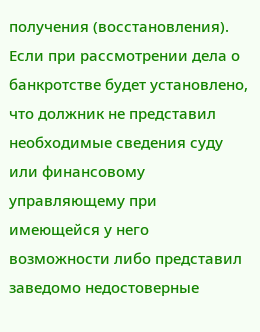получения (восстановления). Если при рассмотрении дела о банкротстве будет установлено, что должник не представил необходимые сведения суду или финансовому управляющему при имеющейся у него возможности либо представил заведомо недостоверные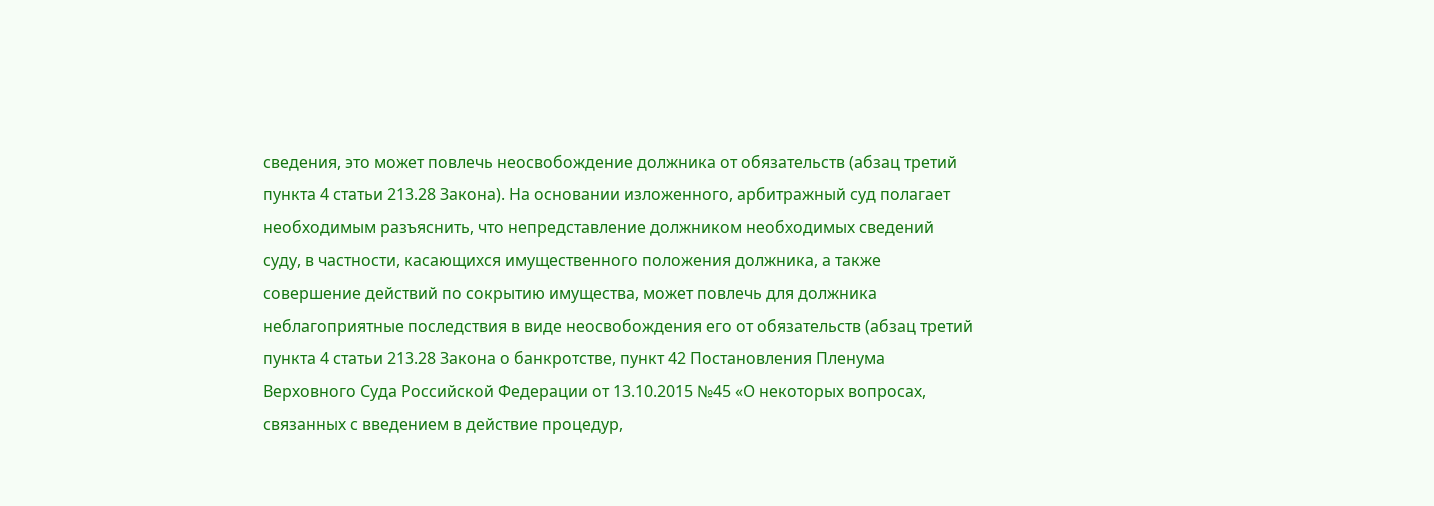сведения, это может повлечь неосвобождение должника от обязательств (абзац третий пункта 4 статьи 213.28 Закона). На основании изложенного, арбитражный суд полагает необходимым разъяснить, что непредставление должником необходимых сведений суду, в частности, касающихся имущественного положения должника, а также совершение действий по сокрытию имущества, может повлечь для должника неблагоприятные последствия в виде неосвобождения его от обязательств (абзац третий пункта 4 статьи 213.28 Закона о банкротстве, пункт 42 Постановления Пленума Верховного Суда Российской Федерации от 13.10.2015 №45 «О некоторых вопросах, связанных с введением в действие процедур,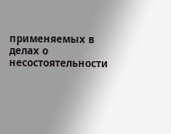применяемых в делах о несостоятельности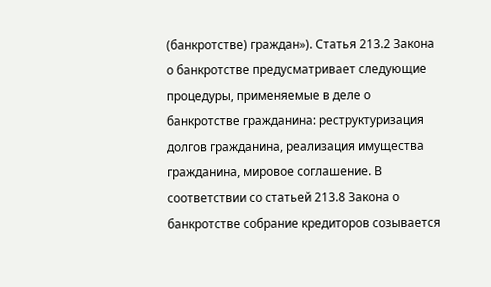(банкротстве) граждан»). Статья 213.2 Закона о банкротстве предусматривает следующие процедуры, применяемые в деле о банкротстве гражданина: реструктуризация долгов гражданина, реализация имущества гражданина, мировое соглашение. В соответствии со статьей 213.8 Закона о банкротстве собрание кредиторов созывается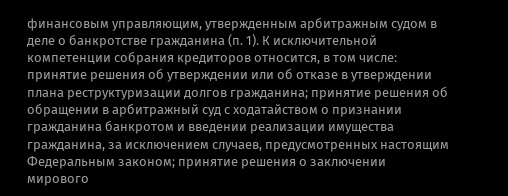финансовым управляющим, утвержденным арбитражным судом в деле о банкротстве гражданина (п. 1). К исключительной компетенции собрания кредиторов относится, в том числе: принятие решения об утверждении или об отказе в утверждении плана реструктуризации долгов гражданина; принятие решения об обращении в арбитражный суд с ходатайством о признании гражданина банкротом и введении реализации имущества гражданина, за исключением случаев, предусмотренных настоящим Федеральным законом; принятие решения о заключении мирового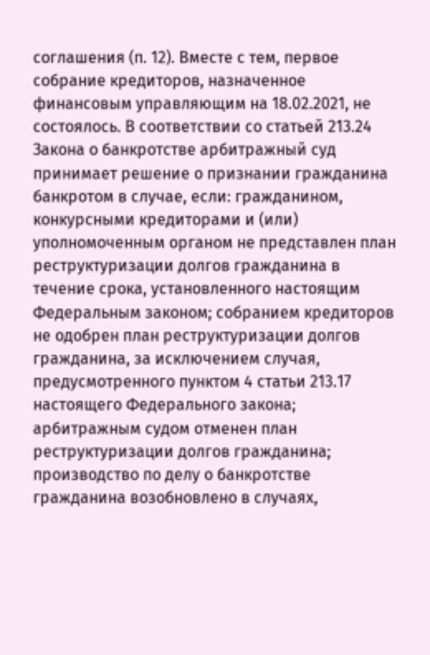соглашения (п. 12). Вместе с тем, первое собрание кредиторов, назначенное финансовым управляющим на 18.02.2021, не состоялось. В соответствии со статьей 213.24 Закона о банкротстве арбитражный суд принимает решение о признании гражданина банкротом в случае, если: гражданином, конкурсными кредиторами и (или) уполномоченным органом не представлен план реструктуризации долгов гражданина в течение срока, установленного настоящим Федеральным законом; собранием кредиторов не одобрен план реструктуризации долгов гражданина, за исключением случая, предусмотренного пунктом 4 статьи 213.17 настоящего Федерального закона; арбитражным судом отменен план реструктуризации долгов гражданина; производство по делу о банкротстве гражданина возобновлено в случаях,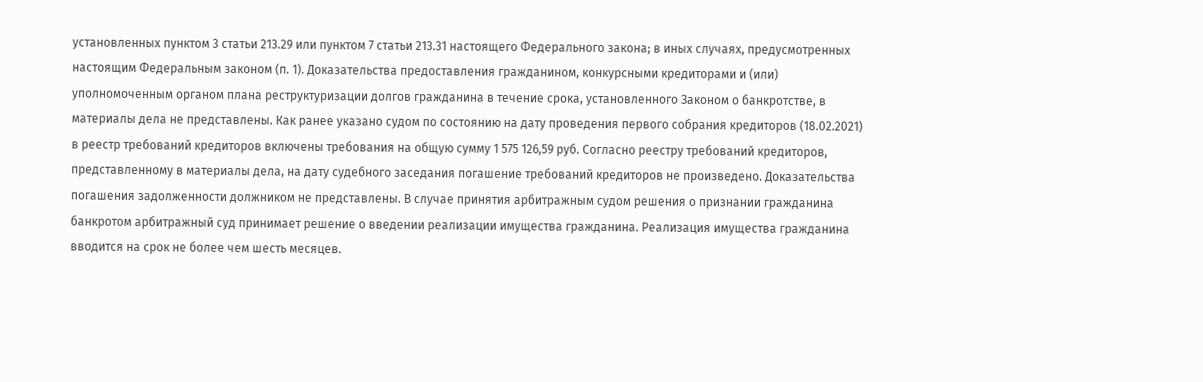установленных пунктом 3 статьи 213.29 или пунктом 7 статьи 213.31 настоящего Федерального закона; в иных случаях, предусмотренных настоящим Федеральным законом (п. 1). Доказательства предоставления гражданином, конкурсными кредиторами и (или) уполномоченным органом плана реструктуризации долгов гражданина в течение срока, установленного Законом о банкротстве, в материалы дела не представлены. Как ранее указано судом по состоянию на дату проведения первого собрания кредиторов (18.02.2021) в реестр требований кредиторов включены требования на общую сумму 1 575 126,59 руб. Согласно реестру требований кредиторов, представленному в материалы дела, на дату судебного заседания погашение требований кредиторов не произведено. Доказательства погашения задолженности должником не представлены. В случае принятия арбитражным судом решения о признании гражданина банкротом арбитражный суд принимает решение о введении реализации имущества гражданина. Реализация имущества гражданина вводится на срок не более чем шесть месяцев.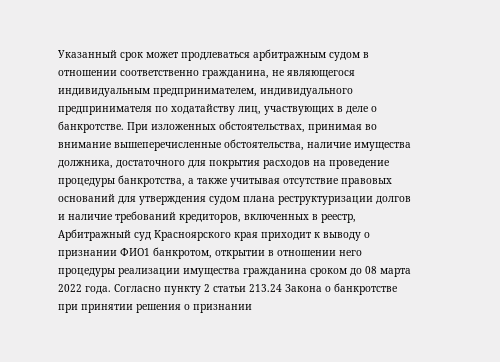Указанный срок может продлеваться арбитражным судом в отношении соответственно гражданина, не являющегося индивидуальным предпринимателем, индивидуального предпринимателя по ходатайству лиц, участвующих в деле о банкротстве. При изложенных обстоятельствах, принимая во внимание вышеперечисленные обстоятельства, наличие имущества должника, достаточного для покрытия расходов на проведение процедуры банкротства, а также учитывая отсутствие правовых оснований для утверждения судом плана реструктуризации долгов и наличие требований кредиторов, включенных в реестр, Арбитражный суд Красноярского края приходит к выводу о признании ФИО1 банкротом, открытии в отношении него процедуры реализации имущества гражданина сроком до 08 марта 2022 года. Согласно пункту 2 статьи 213.24 Закона о банкротстве при принятии решения о признании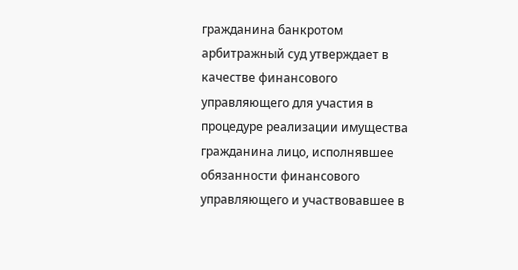гражданина банкротом арбитражный суд утверждает в качестве финансового управляющего для участия в процедуре реализации имущества гражданина лицо, исполнявшее обязанности финансового управляющего и участвовавшее в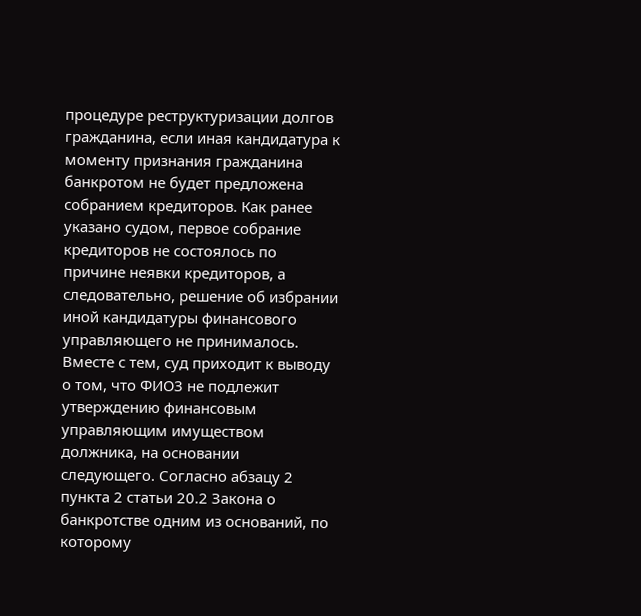процедуре реструктуризации долгов гражданина, если иная кандидатура к моменту признания гражданина банкротом не будет предложена собранием кредиторов. Как ранее указано судом, первое собрание кредиторов не состоялось по причине неявки кредиторов, а следовательно, решение об избрании иной кандидатуры финансового управляющего не принималось. Вместе с тем, суд приходит к выводу о том, что ФИО3 не подлежит утверждению финансовым управляющим имуществом должника, на основании следующего. Согласно абзацу 2 пункта 2 статьи 20.2 Закона о банкротстве одним из оснований, по которому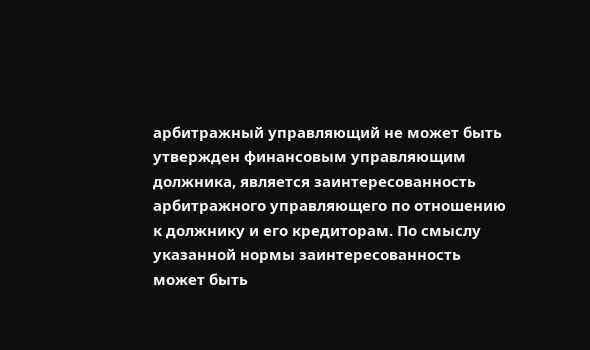арбитражный управляющий не может быть утвержден финансовым управляющим должника, является заинтересованность арбитражного управляющего по отношению к должнику и его кредиторам. По смыслу указанной нормы заинтересованность может быть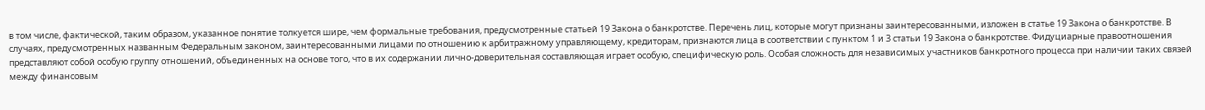в том числе, фактической, таким образом, указанное понятие толкуется шире, чем формальные требования, предусмотренные статьей 19 Закона о банкротстве. Перечень лиц, которые могут признаны заинтересованными, изложен в статье 19 Закона о банкротстве. В случаях, предусмотренных названным Федеральным законом, заинтересованными лицами по отношению к арбитражному управляющему, кредиторам, признаются лица в соответствии с пунктом 1 и 3 статьи 19 Закона о банкротстве. Фидуциарные правоотношения представляют собой особую группу отношений, объединенных на основе того, что в их содержании лично-доверительная составляющая играет особую, специфическую роль. Особая сложность для независимых участников банкротного процесса при наличии таких связей между финансовым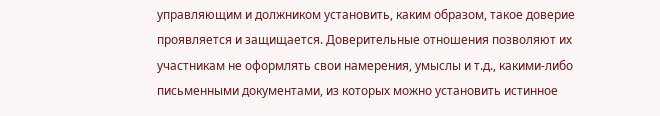управляющим и должником установить, каким образом, такое доверие проявляется и защищается. Доверительные отношения позволяют их участникам не оформлять свои намерения, умыслы и т.д., какими-либо письменными документами, из которых можно установить истинное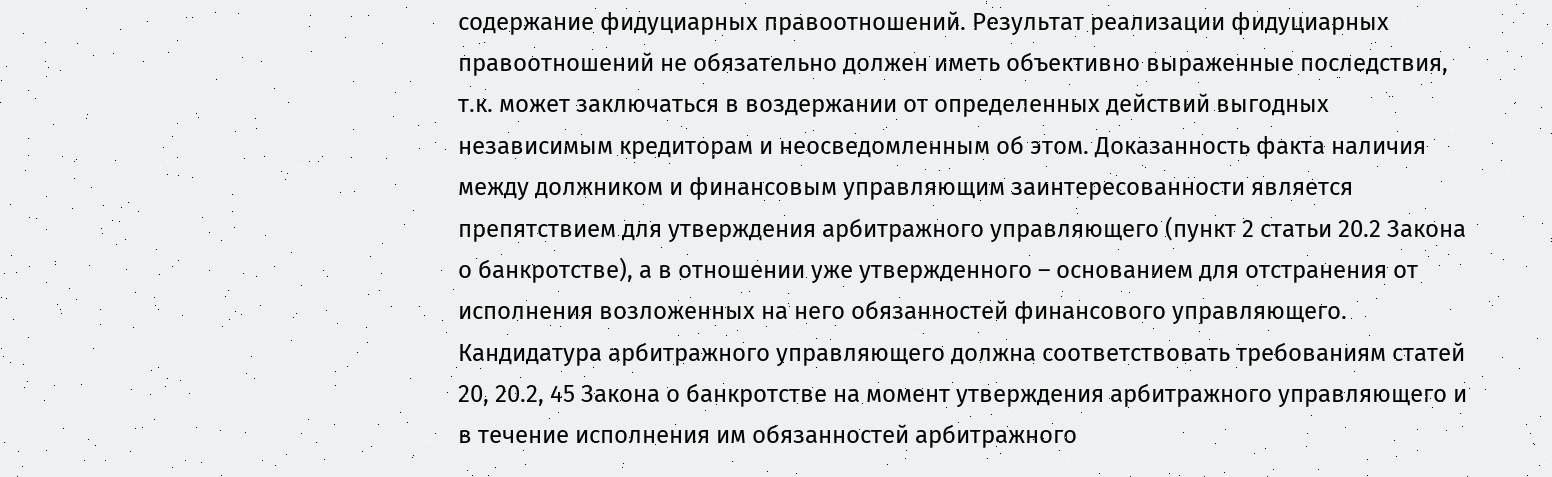содержание фидуциарных правоотношений. Результат реализации фидуциарных правоотношений не обязательно должен иметь объективно выраженные последствия, т.к. может заключаться в воздержании от определенных действий выгодных независимым кредиторам и неосведомленным об этом. Доказанность факта наличия между должником и финансовым управляющим заинтересованности является препятствием для утверждения арбитражного управляющего (пункт 2 статьи 20.2 Закона о банкротстве), а в отношении уже утвержденного – основанием для отстранения от исполнения возложенных на него обязанностей финансового управляющего. Кандидатура арбитражного управляющего должна соответствовать требованиям статей 20, 20.2, 45 Закона о банкротстве на момент утверждения арбитражного управляющего и в течение исполнения им обязанностей арбитражного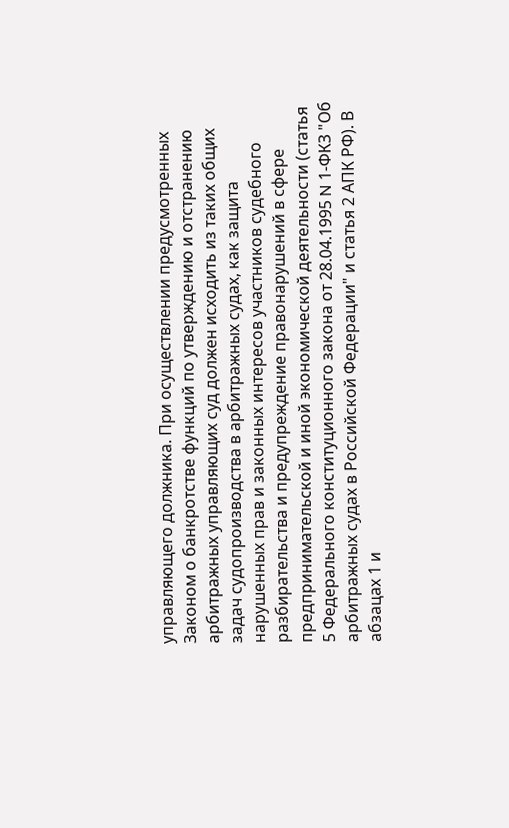управляющего должника. При осуществлении предусмотренных Законом о банкротстве функций по утверждению и отстранению арбитражных управляющих суд должен исходить из таких общих задач судопроизводства в арбитражных судах, как защита нарушенных прав и законных интересов участников судебного разбирательства и предупреждение правонарушений в сфере предпринимательской и иной экономической деятельности (статья 5 Федерального конституционного закона от 28.04.1995 N 1-ФКЗ "Об арбитражных судах в Российской Федерации" и статья 2 АПК РФ). В абзацах 1 и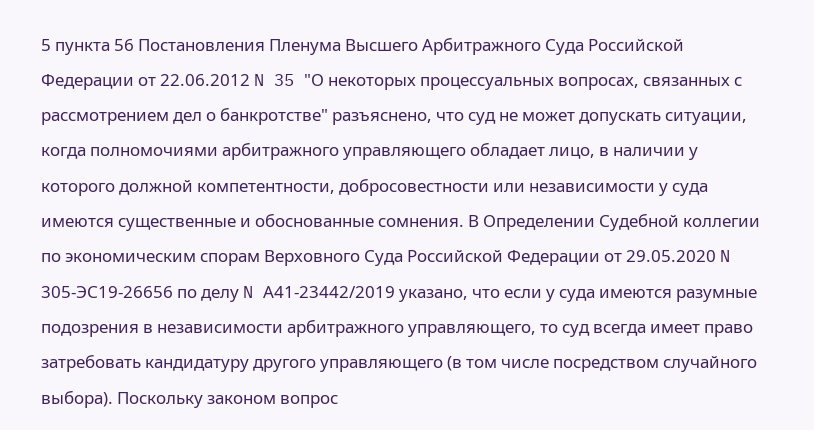5 пункта 56 Постановления Пленума Высшего Арбитражного Суда Российской Федерации от 22.06.2012 N 35 "О некоторых процессуальных вопросах, связанных с рассмотрением дел о банкротстве" разъяснено, что суд не может допускать ситуации, когда полномочиями арбитражного управляющего обладает лицо, в наличии у которого должной компетентности, добросовестности или независимости у суда имеются существенные и обоснованные сомнения. В Определении Судебной коллегии по экономическим спорам Верховного Суда Российской Федерации от 29.05.2020 N 305-ЭС19-26656 по делу N А41-23442/2019 указано, что если у суда имеются разумные подозрения в независимости арбитражного управляющего, то суд всегда имеет право затребовать кандидатуру другого управляющего (в том числе посредством случайного выбора). Поскольку законом вопрос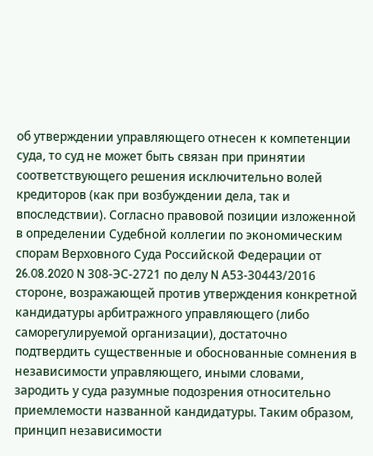об утверждении управляющего отнесен к компетенции суда, то суд не может быть связан при принятии соответствующего решения исключительно волей кредиторов (как при возбуждении дела, так и впоследствии). Согласно правовой позиции изложенной в определении Судебной коллегии по экономическим спорам Верховного Суда Российской Федерации от 26.08.2020 N 308-ЭС-2721 по делу N А53-30443/2016 стороне, возражающей против утверждения конкретной кандидатуры арбитражного управляющего (либо саморегулируемой организации), достаточно подтвердить существенные и обоснованные сомнения в независимости управляющего, иными словами, зародить у суда разумные подозрения относительно приемлемости названной кандидатуры. Таким образом, принцип независимости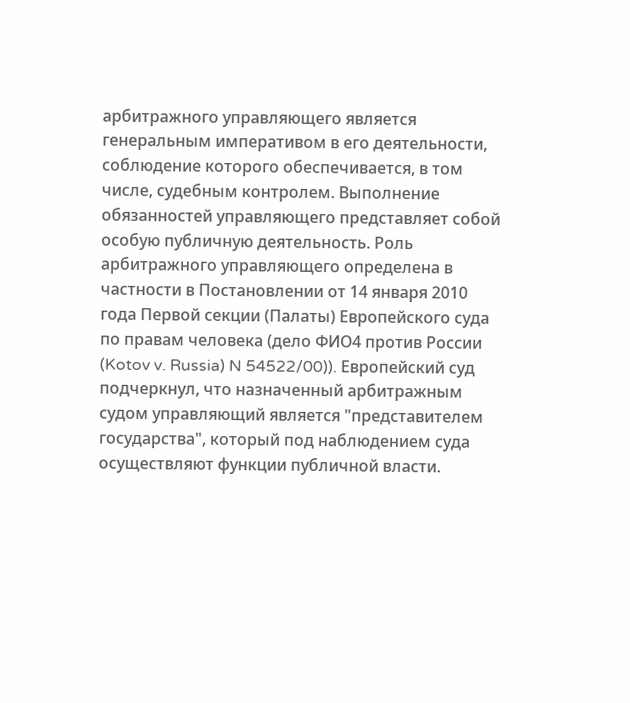арбитражного управляющего является генеральным императивом в его деятельности, соблюдение которого обеспечивается, в том числе, судебным контролем. Выполнение обязанностей управляющего представляет собой особую публичную деятельность. Роль арбитражного управляющего определена в частности в Постановлении от 14 января 2010 года Первой секции (Палаты) Европейского суда по правам человека (дело ФИО4 против России (Kotov v. Russia) N 54522/00)). Европейский суд подчеркнул, что назначенный арбитражным судом управляющий является "представителем государства", который под наблюдением суда осуществляют функции публичной власти.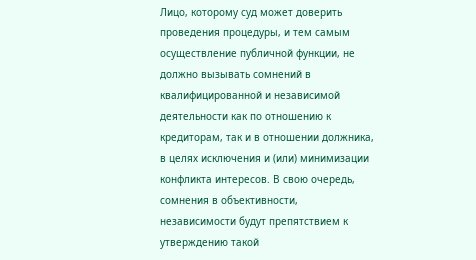Лицо, которому суд может доверить проведения процедуры, и тем самым осуществление публичной функции, не должно вызывать сомнений в квалифицированной и независимой деятельности как по отношению к кредиторам, так и в отношении должника, в целях исключения и (или) минимизации конфликта интересов. В свою очередь, сомнения в объективности, независимости будут препятствием к утверждению такой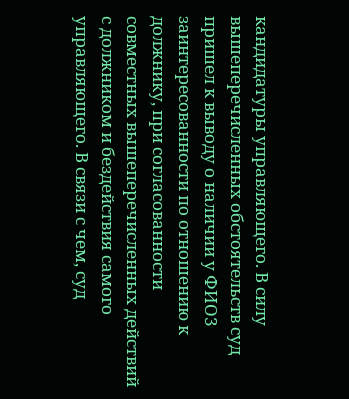кандидатуры управляющего. В силу вышеперечисленных обстоятельств суд пришел к выводу о наличии у ФИО3 заинтересованности по отношению к должнику, при согласованности совместных вышеперечисленных действий с должником и бездействия самого управляющего. В связи с чем, суд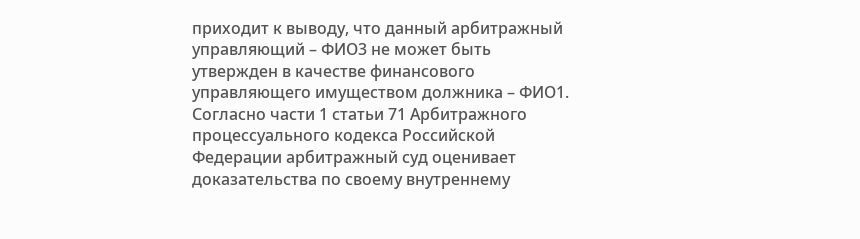приходит к выводу, что данный арбитражный управляющий – ФИО3 не может быть утвержден в качестве финансового управляющего имуществом должника – ФИО1. Согласно части 1 статьи 71 Арбитражного процессуального кодекса Российской Федерации арбитражный суд оценивает доказательства по своему внутреннему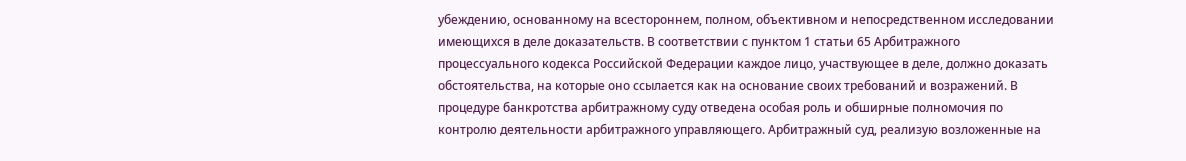убеждению, основанному на всестороннем, полном, объективном и непосредственном исследовании имеющихся в деле доказательств. В соответствии с пунктом 1 статьи 65 Арбитражного процессуального кодекса Российской Федерации каждое лицо, участвующее в деле, должно доказать обстоятельства, на которые оно ссылается как на основание своих требований и возражений. В процедуре банкротства арбитражному суду отведена особая роль и обширные полномочия по контролю деятельности арбитражного управляющего. Арбитражный суд, реализую возложенные на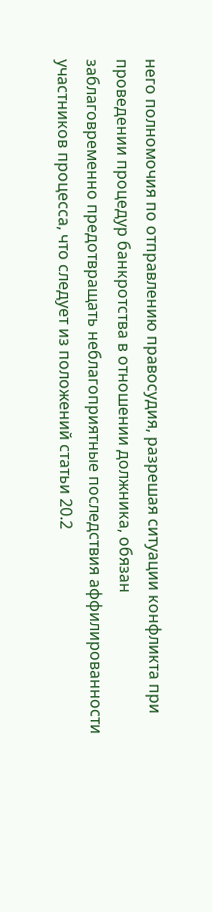него полномочия по отправлению правосудия, разрешая ситуации конфликта при проведении процедур банкротства в отношении должника, обязан заблаговременно предотвращать неблагоприятные последствия аффилированности участников процесса, что следует из положений статьи 20.2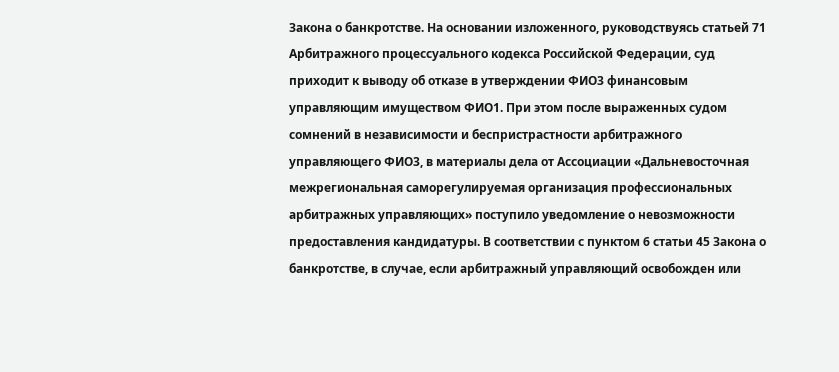Закона о банкротстве. На основании изложенного, руководствуясь статьей 71 Арбитражного процессуального кодекса Российской Федерации, суд приходит к выводу об отказе в утверждении ФИО3 финансовым управляющим имуществом ФИО1. При этом после выраженных судом сомнений в независимости и беспристрастности арбитражного управляющего ФИО3, в материалы дела от Ассоциации «Дальневосточная межрегиональная саморегулируемая организация профессиональных арбитражных управляющих» поступило уведомление о невозможности предоставления кандидатуры. В соответствии с пунктом 6 статьи 45 Закона о банкротстве, в случае, если арбитражный управляющий освобожден или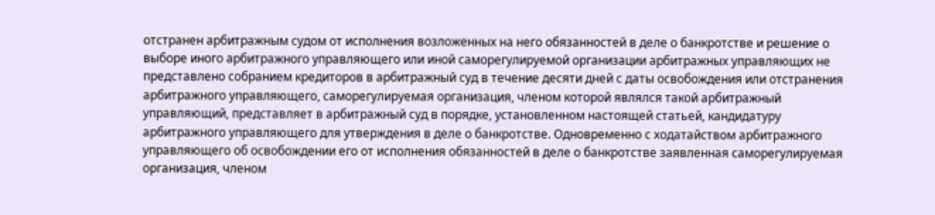отстранен арбитражным судом от исполнения возложенных на него обязанностей в деле о банкротстве и решение о выборе иного арбитражного управляющего или иной саморегулируемой организации арбитражных управляющих не представлено собранием кредиторов в арбитражный суд в течение десяти дней с даты освобождения или отстранения арбитражного управляющего, саморегулируемая организация, членом которой являлся такой арбитражный управляющий, представляет в арбитражный суд в порядке, установленном настоящей статьей, кандидатуру арбитражного управляющего для утверждения в деле о банкротстве. Одновременно с ходатайством арбитражного управляющего об освобождении его от исполнения обязанностей в деле о банкротстве заявленная саморегулируемая организация, членом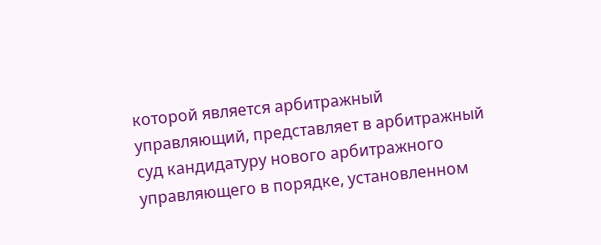которой является арбитражный управляющий, представляет в арбитражный суд кандидатуру нового арбитражного управляющего в порядке, установленном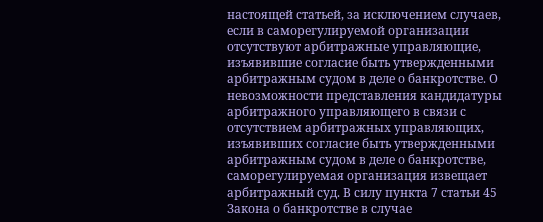настоящей статьей, за исключением случаев, если в саморегулируемой организации отсутствуют арбитражные управляющие, изъявившие согласие быть утвержденными арбитражным судом в деле о банкротстве. О невозможности представления кандидатуры арбитражного управляющего в связи с отсутствием арбитражных управляющих, изъявивших согласие быть утвержденными арбитражным судом в деле о банкротстве, саморегулируемая организация извещает арбитражный суд. В силу пункта 7 статьи 45 Закона о банкротстве в случае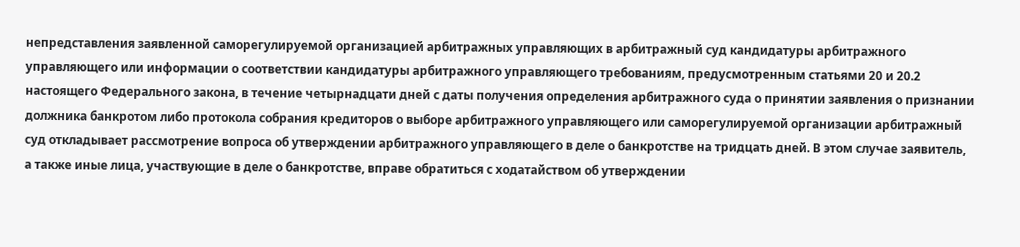непредставления заявленной саморегулируемой организацией арбитражных управляющих в арбитражный суд кандидатуры арбитражного управляющего или информации о соответствии кандидатуры арбитражного управляющего требованиям, предусмотренным статьями 20 и 20.2 настоящего Федерального закона, в течение четырнадцати дней с даты получения определения арбитражного суда о принятии заявления о признании должника банкротом либо протокола собрания кредиторов о выборе арбитражного управляющего или саморегулируемой организации арбитражный суд откладывает рассмотрение вопроса об утверждении арбитражного управляющего в деле о банкротстве на тридцать дней. В этом случае заявитель, а также иные лица, участвующие в деле о банкротстве, вправе обратиться с ходатайством об утверждении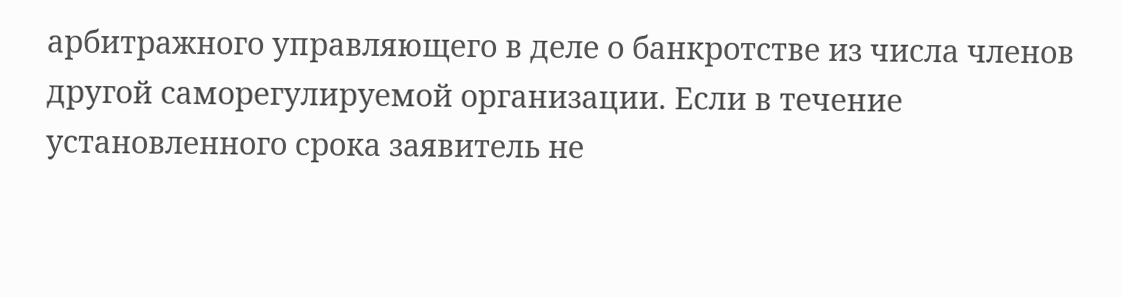арбитражного управляющего в деле о банкротстве из числа членов другой саморегулируемой организации. Если в течение установленного срока заявитель не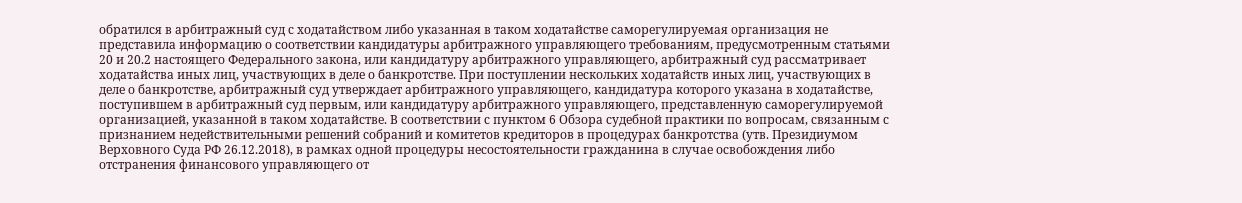обратился в арбитражный суд с ходатайством либо указанная в таком ходатайстве саморегулируемая организация не представила информацию о соответствии кандидатуры арбитражного управляющего требованиям, предусмотренным статьями 20 и 20.2 настоящего Федерального закона, или кандидатуру арбитражного управляющего, арбитражный суд рассматривает ходатайства иных лиц, участвующих в деле о банкротстве. При поступлении нескольких ходатайств иных лиц, участвующих в деле о банкротстве, арбитражный суд утверждает арбитражного управляющего, кандидатура которого указана в ходатайстве, поступившем в арбитражный суд первым, или кандидатуру арбитражного управляющего, представленную саморегулируемой организацией, указанной в таком ходатайстве. В соответствии с пунктом 6 Обзора судебной практики по вопросам, связанным с признанием недействительными решений собраний и комитетов кредиторов в процедурах банкротства (утв. Президиумом Верховного Суда РФ 26.12.2018), в рамках одной процедуры несостоятельности гражданина в случае освобождения либо отстранения финансового управляющего от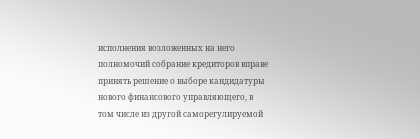исполнения возложенных на него полномочий собрание кредиторов вправе принять решение о выборе кандидатуры нового финансового управляющего, в том числе из другой саморегулируемой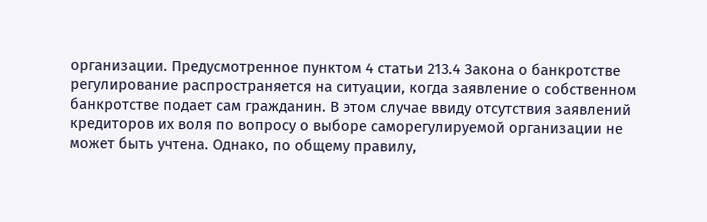организации. Предусмотренное пунктом 4 статьи 213.4 Закона о банкротстве регулирование распространяется на ситуации, когда заявление о собственном банкротстве подает сам гражданин. В этом случае ввиду отсутствия заявлений кредиторов их воля по вопросу о выборе саморегулируемой организации не может быть учтена. Однако, по общему правилу,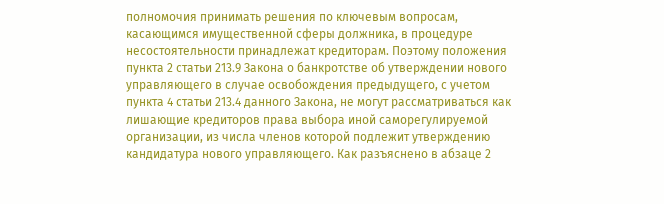полномочия принимать решения по ключевым вопросам, касающимся имущественной сферы должника, в процедуре несостоятельности принадлежат кредиторам. Поэтому положения пункта 2 статьи 213.9 Закона о банкротстве об утверждении нового управляющего в случае освобождения предыдущего, с учетом пункта 4 статьи 213.4 данного Закона, не могут рассматриваться как лишающие кредиторов права выбора иной саморегулируемой организации, из числа членов которой подлежит утверждению кандидатура нового управляющего. Как разъяснено в абзаце 2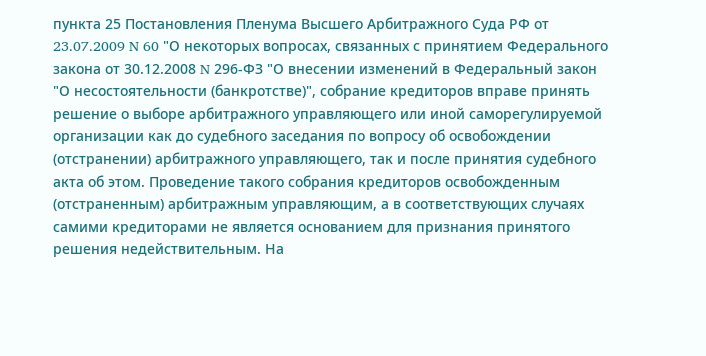пункта 25 Постановления Пленума Высшего Арбитражного Суда РФ от 23.07.2009 N 60 "О некоторых вопросах, связанных с принятием Федерального закона от 30.12.2008 N 296-ФЗ "О внесении изменений в Федеральный закон "О несостоятельности (банкротстве)", собрание кредиторов вправе принять решение о выборе арбитражного управляющего или иной саморегулируемой организации как до судебного заседания по вопросу об освобождении (отстранении) арбитражного управляющего, так и после принятия судебного акта об этом. Проведение такого собрания кредиторов освобожденным (отстраненным) арбитражным управляющим, а в соответствующих случаях самими кредиторами не является основанием для признания принятого решения недействительным. На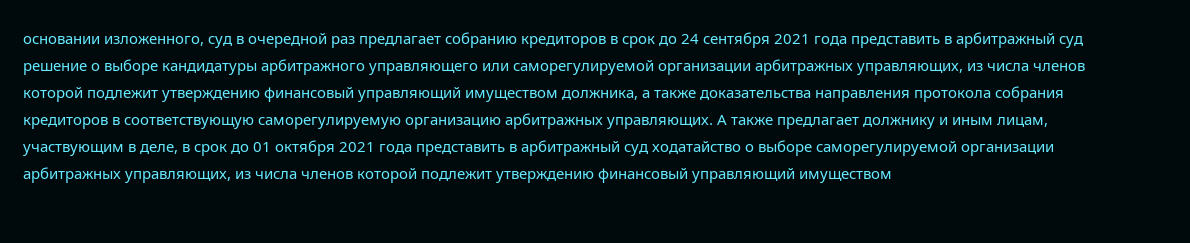основании изложенного, суд в очередной раз предлагает собранию кредиторов в срок до 24 сентября 2021 года представить в арбитражный суд решение о выборе кандидатуры арбитражного управляющего или саморегулируемой организации арбитражных управляющих, из числа членов которой подлежит утверждению финансовый управляющий имуществом должника, а также доказательства направления протокола собрания кредиторов в соответствующую саморегулируемую организацию арбитражных управляющих. А также предлагает должнику и иным лицам, участвующим в деле, в срок до 01 октября 2021 года представить в арбитражный суд ходатайство о выборе саморегулируемой организации арбитражных управляющих, из числа членов которой подлежит утверждению финансовый управляющий имуществом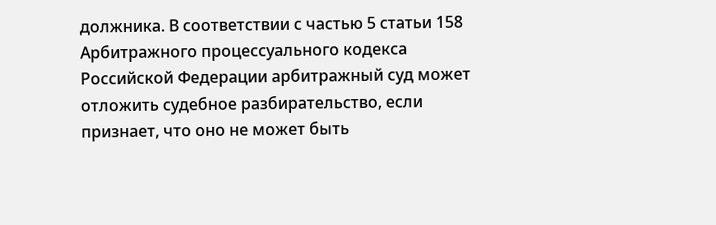должника. В соответствии с частью 5 статьи 158 Арбитражного процессуального кодекса Российской Федерации арбитражный суд может отложить судебное разбирательство, если признает, что оно не может быть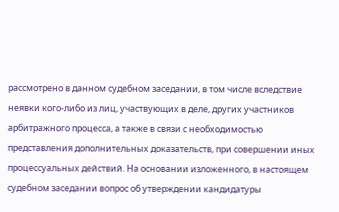рассмотрено в данном судебном заседании, в том числе вследствие неявки кого-либо из лиц, участвующих в деле, других участников арбитражного процесса, а также в связи с необходимостью представления дополнительных доказательств, при совершении иных процессуальных действий. На основании изложенного, в настоящем судебном заседании вопрос об утверждении кандидатуры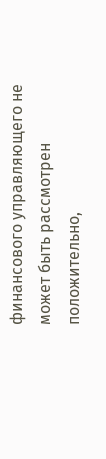финансового управляющего не может быть рассмотрен положительно,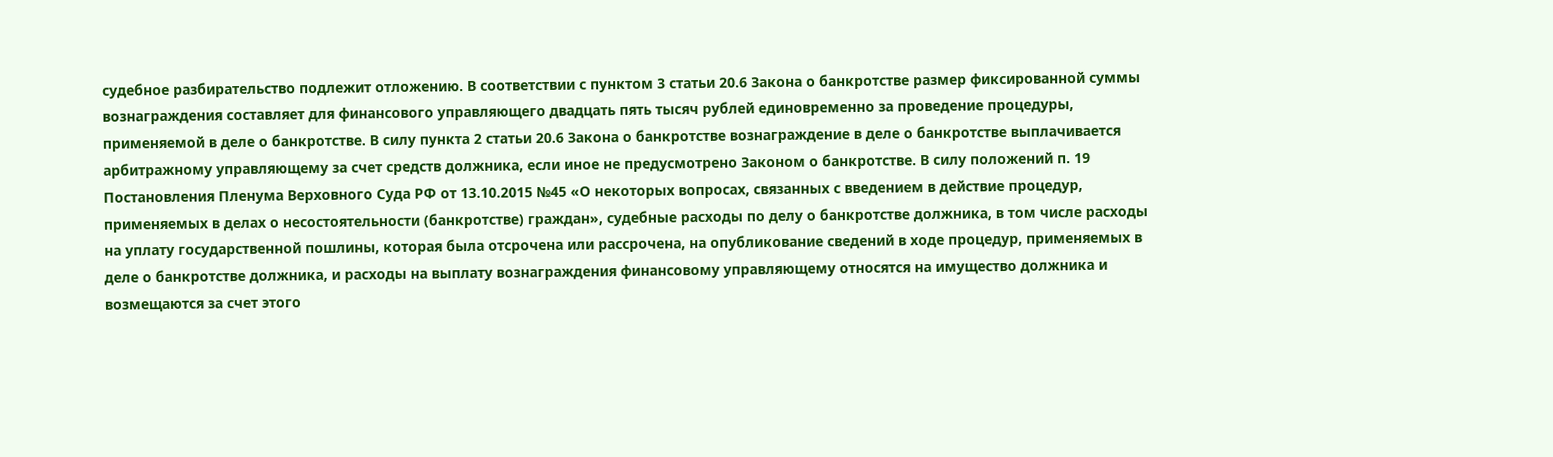судебное разбирательство подлежит отложению. В соответствии с пунктом 3 статьи 20.6 Закона о банкротстве размер фиксированной суммы вознаграждения составляет для финансового управляющего двадцать пять тысяч рублей единовременно за проведение процедуры, применяемой в деле о банкротстве. В силу пункта 2 статьи 20.6 Закона о банкротстве вознаграждение в деле о банкротстве выплачивается арбитражному управляющему за счет средств должника, если иное не предусмотрено Законом о банкротстве. В силу положений п. 19 Постановления Пленума Верховного Суда РФ от 13.10.2015 №45 «О некоторых вопросах, связанных с введением в действие процедур, применяемых в делах о несостоятельности (банкротстве) граждан», судебные расходы по делу о банкротстве должника, в том числе расходы на уплату государственной пошлины, которая была отсрочена или рассрочена, на опубликование сведений в ходе процедур, применяемых в деле о банкротстве должника, и расходы на выплату вознаграждения финансовому управляющему относятся на имущество должника и возмещаются за счет этого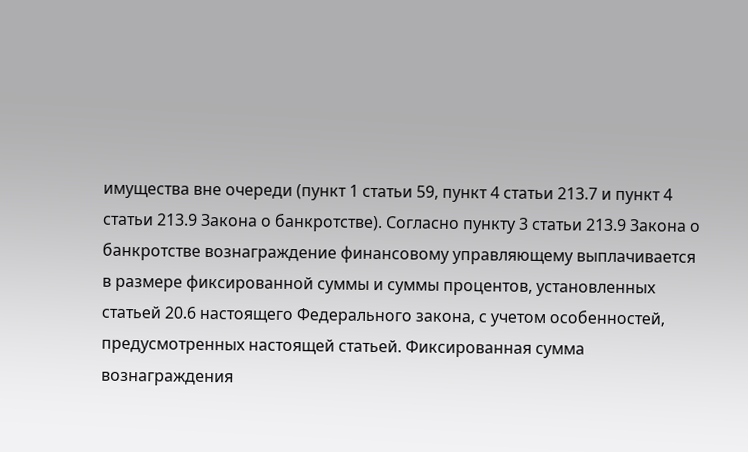имущества вне очереди (пункт 1 статьи 59, пункт 4 статьи 213.7 и пункт 4 статьи 213.9 Закона о банкротстве). Согласно пункту 3 статьи 213.9 Закона о банкротстве вознаграждение финансовому управляющему выплачивается в размере фиксированной суммы и суммы процентов, установленных статьей 20.6 настоящего Федерального закона, с учетом особенностей, предусмотренных настоящей статьей. Фиксированная сумма вознаграждения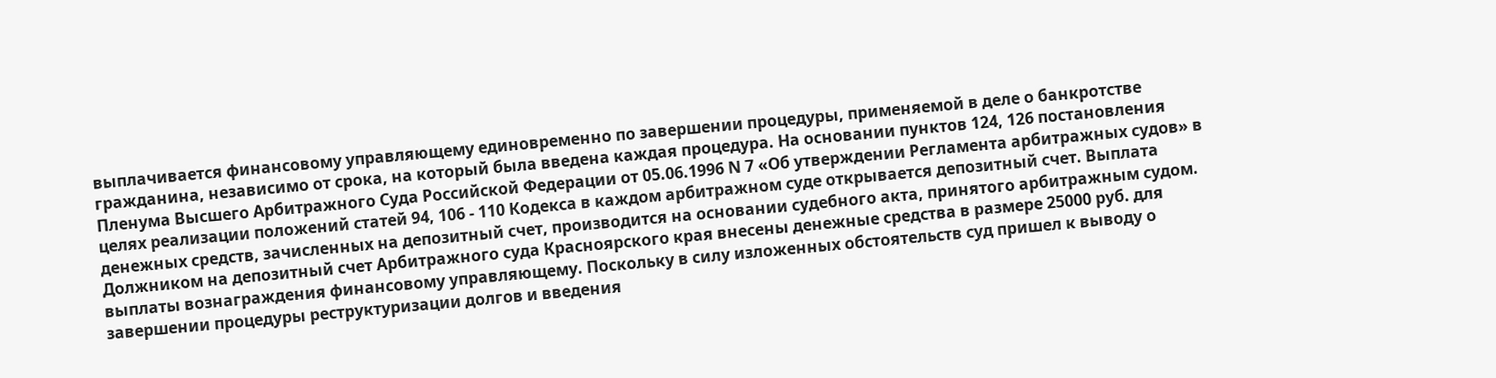выплачивается финансовому управляющему единовременно по завершении процедуры, применяемой в деле о банкротстве гражданина, независимо от срока, на который была введена каждая процедура. На основании пунктов 124, 126 постановления Пленума Высшего Арбитражного Суда Российской Федерации от 05.06.1996 N 7 «Об утверждении Регламента арбитражных судов» в целях реализации положений статей 94, 106 - 110 Кодекса в каждом арбитражном суде открывается депозитный счет. Выплата денежных средств, зачисленных на депозитный счет, производится на основании судебного акта, принятого арбитражным судом. Должником на депозитный счет Арбитражного суда Красноярского края внесены денежные средства в размере 25000 руб. для выплаты вознаграждения финансовому управляющему. Поскольку в силу изложенных обстоятельств суд пришел к выводу о завершении процедуры реструктуризации долгов и введения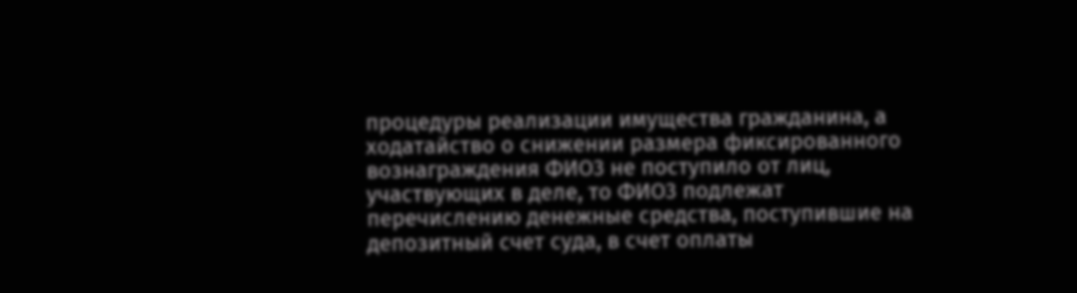процедуры реализации имущества гражданина, а ходатайство о снижении размера фиксированного вознаграждения ФИО3 не поступило от лиц, участвующих в деле, то ФИО3 подлежат перечислению денежные средства, поступившие на депозитный счет суда, в счет оплаты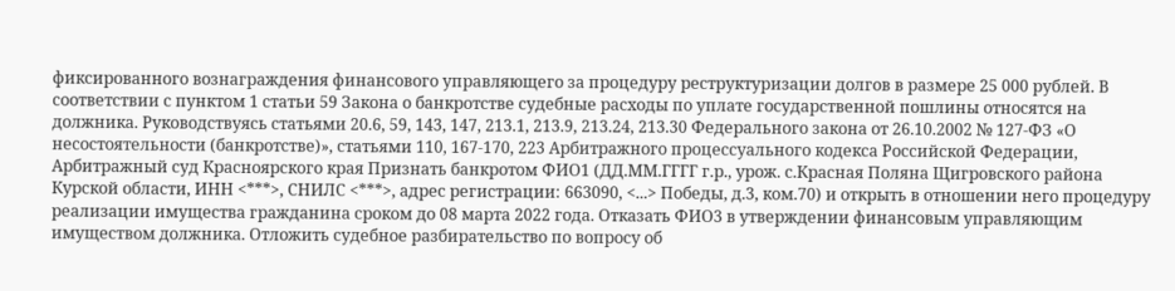фиксированного вознаграждения финансового управляющего за процедуру реструктуризации долгов в размере 25 000 рублей. В соответствии с пунктом 1 статьи 59 Закона о банкротстве судебные расходы по уплате государственной пошлины относятся на должника. Руководствуясь статьями 20.6, 59, 143, 147, 213.1, 213.9, 213.24, 213.30 Федерального закона от 26.10.2002 № 127-ФЗ «О несостоятельности (банкротстве)», статьями 110, 167-170, 223 Арбитражного процессуального кодекса Российской Федерации, Арбитражный суд Красноярского края Признать банкротом ФИО1 (ДД.ММ.ГГГГ г.р., урож. с.Красная Поляна Щигровского района Курской области, ИНН <***>, СНИЛС <***>, адрес регистрации: 663090, <...> Победы, д.3, ком.70) и открыть в отношении него процедуру реализации имущества гражданина сроком до 08 марта 2022 года. Отказать ФИО3 в утверждении финансовым управляющим имуществом должника. Отложить судебное разбирательство по вопросу об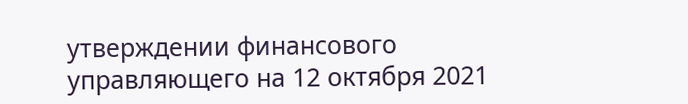утверждении финансового управляющего на 12 октября 2021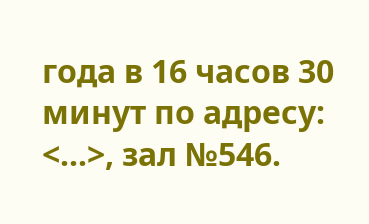года в 16 часов 30 минут по адресу: <...>, зал №546.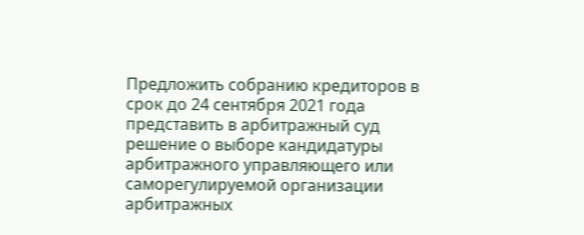Предложить собранию кредиторов в срок до 24 сентября 2021 года представить в арбитражный суд решение о выборе кандидатуры арбитражного управляющего или саморегулируемой организации арбитражных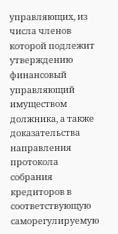управляющих, из числа членов которой подлежит утверждению финансовый управляющий имуществом должника, а также доказательства направления протокола собрания кредиторов в соответствующую саморегулируемую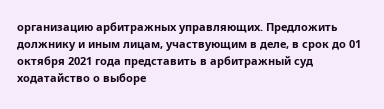организацию арбитражных управляющих. Предложить должнику и иным лицам, участвующим в деле, в срок до 01 октября 2021 года представить в арбитражный суд ходатайство о выборе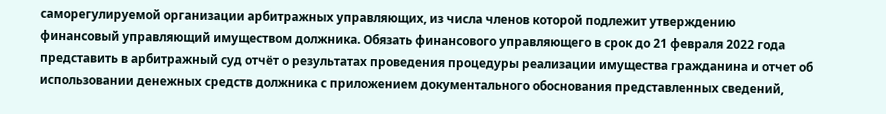саморегулируемой организации арбитражных управляющих, из числа членов которой подлежит утверждению финансовый управляющий имуществом должника. Обязать финансового управляющего в срок до 21 февраля 2022 года представить в арбитражный суд отчёт о результатах проведения процедуры реализации имущества гражданина и отчет об использовании денежных средств должника с приложением документального обоснования представленных сведений,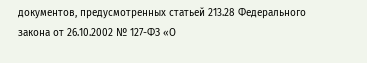документов, предусмотренных статьей 213.28 Федерального закона от 26.10.2002 № 127-ФЗ «О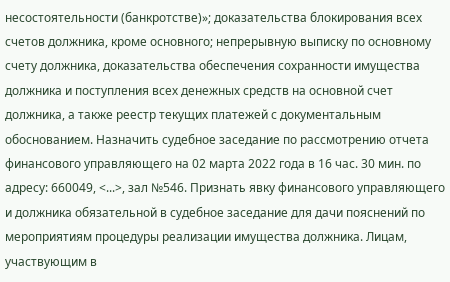несостоятельности (банкротстве)»; доказательства блокирования всех счетов должника, кроме основного; непрерывную выписку по основному счету должника, доказательства обеспечения сохранности имущества должника и поступления всех денежных средств на основной счет должника, а также реестр текущих платежей с документальным обоснованием. Назначить судебное заседание по рассмотрению отчета финансового управляющего на 02 марта 2022 года в 16 час. 30 мин. по адресу: 660049, <...>, зал №546. Признать явку финансового управляющего и должника обязательной в судебное заседание для дачи пояснений по мероприятиям процедуры реализации имущества должника. Лицам, участвующим в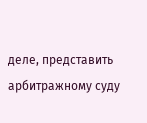деле, представить арбитражному суду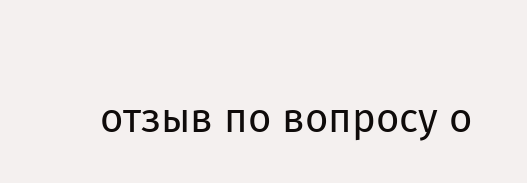отзыв по вопросу о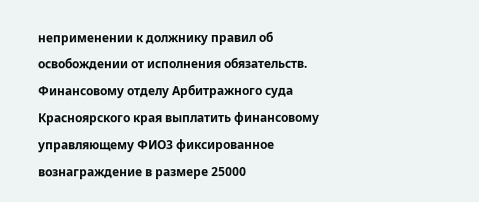неприменении к должнику правил об освобождении от исполнения обязательств. Финансовому отделу Арбитражного суда Красноярского края выплатить финансовому управляющему ФИО3 фиксированное вознаграждение в размере 25000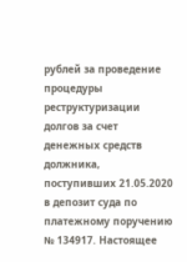рублей за проведение процедуры реструктуризации долгов за счет денежных средств должника, поступивших 21.05.2020 в депозит суда по платежному поручению № 134917. Настоящее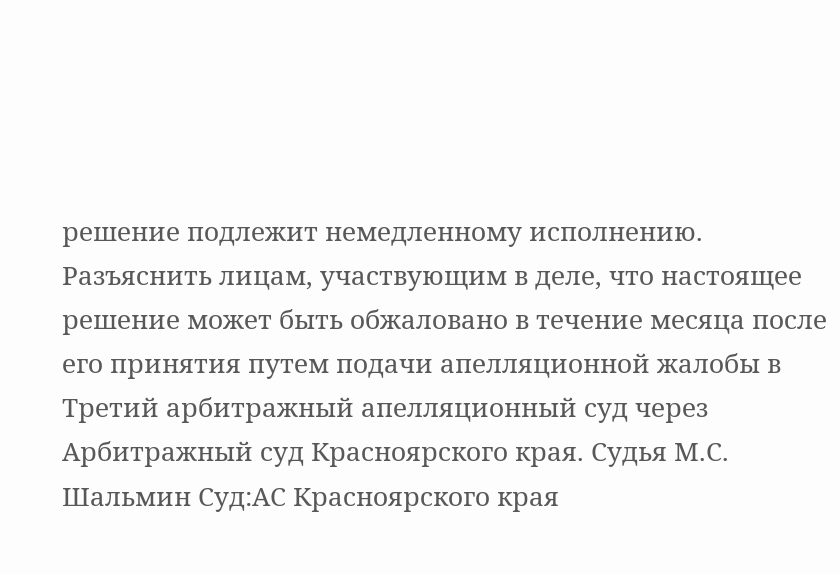решение подлежит немедленному исполнению. Разъяснить лицам, участвующим в деле, что настоящее решение может быть обжаловано в течение месяца после его принятия путем подачи апелляционной жалобы в Третий арбитражный апелляционный суд через Арбитражный суд Красноярского края. Судья М.С. Шальмин Суд:АС Красноярского края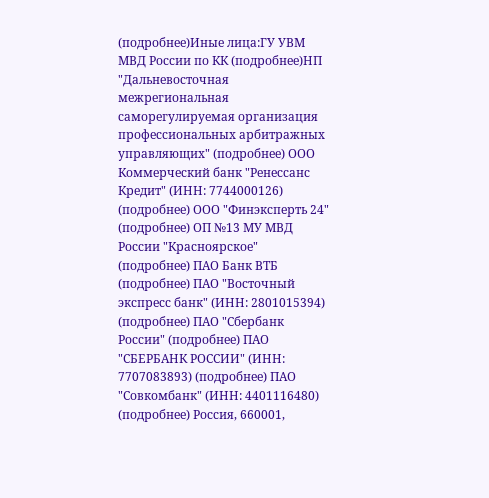(подробнее)Иные лица:ГУ УВМ МВД России по КК (подробнее)НП "Дальневосточная межрегиональная саморегулируемая организация профессиональных арбитражных управляющих" (подробнее) ООО Коммерческий банк "Ренессанс Кредит" (ИНН: 7744000126) (подробнее) ООО "Финэксперть 24" (подробнее) ОП №13 МУ МВД России "Красноярское" (подробнее) ПАО Банк ВТБ (подробнее) ПАО "Восточный экспресс банк" (ИНН: 2801015394) (подробнее) ПАО "Сбербанк России" (подробнее) ПАО "СБЕРБАНК РОССИИ" (ИНН: 7707083893) (подробнее) ПАО "Совкомбанк" (ИНН: 4401116480) (подробнее) Россия, 660001,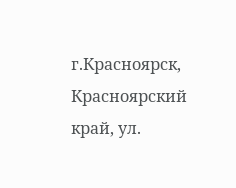г.Красноярск, Красноярский край, ул.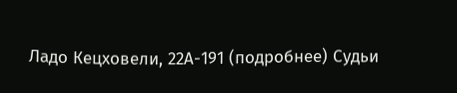Ладо Кецховели, 22А-191 (подробнее) Судьи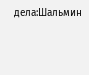дела:Шальмин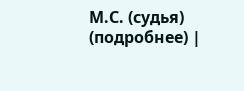М.С. (судья) (подробнее) |